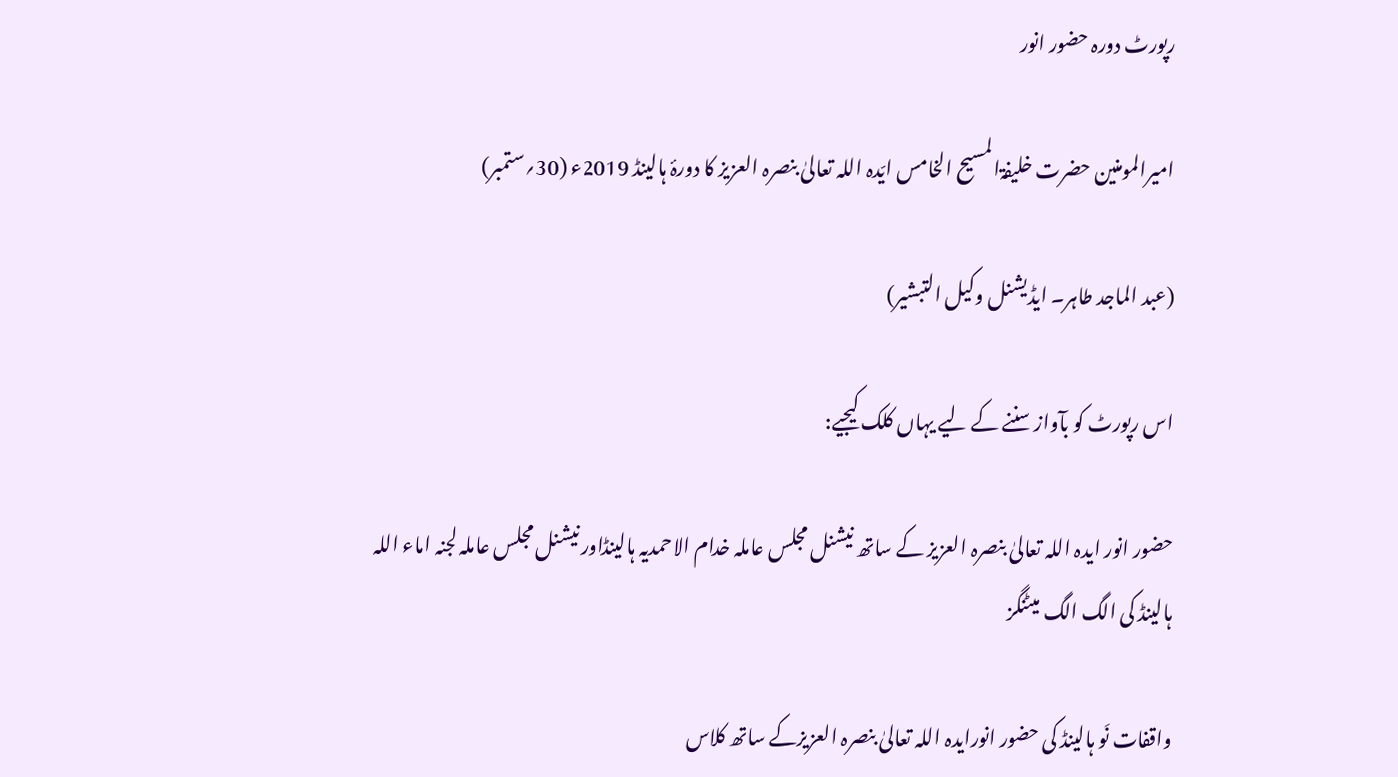رپورٹ دورہ حضور انور

امیرالمومنین حضرت خلیفۃالمسیح الخامس ایّدہ اللہ تعالیٰ بنصرہ العزیز کا دورۂ ہالینڈ 2019ء (30؍ستمبر)

(عبد الماجد طاہر۔ ایڈیشنل وکیل التبشیر)

اس رپورٹ کو بآواز سننے کے لیے یہاں کلک کیجیے:

حضور انور ایدہ اللہ تعالیٰ بنصرہ العزیز کے ساتھ نیشنل مجلس عاملہ خدام الاحمدیہ ہالینڈاور نیشنل مجلس عاملہ لجنہ اماء اللہ ہالینڈ کی الگ الگ میٹنگز

واقفات نَو ہالینڈ کی حضور انورایدہ اللہ تعالیٰ بنصرہ العزیزکے ساتھ کلاس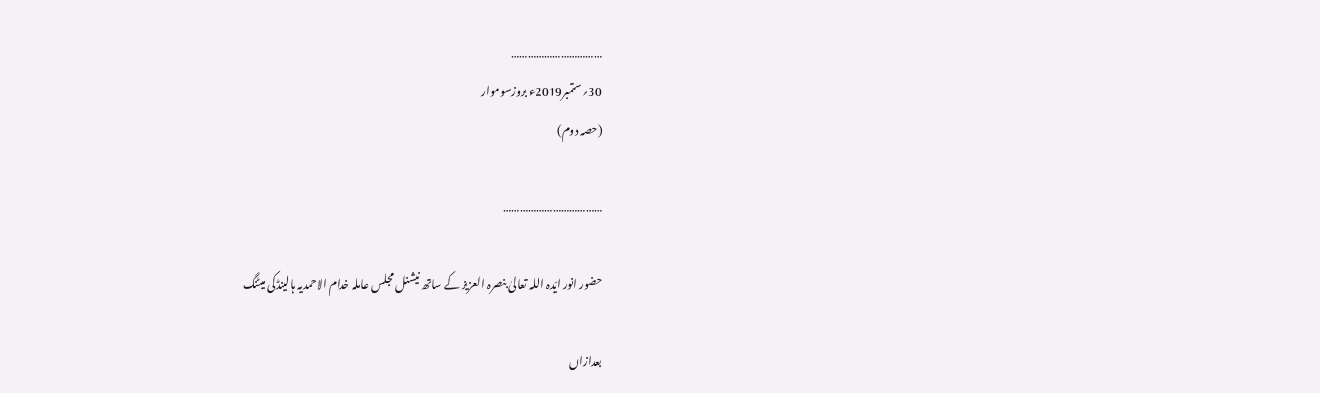……………………………
30؍ستمبر2019ء بروزسوموار
(حصہ دوم)

………………………………

حضور انور ایّدہ اللہ تعالیٰ بنصرہ العزیز کے ساتھ نیشنل مجلس عاملہ خدام الاحمدیہ ہالینڈکی میٹنگ

بعدازاں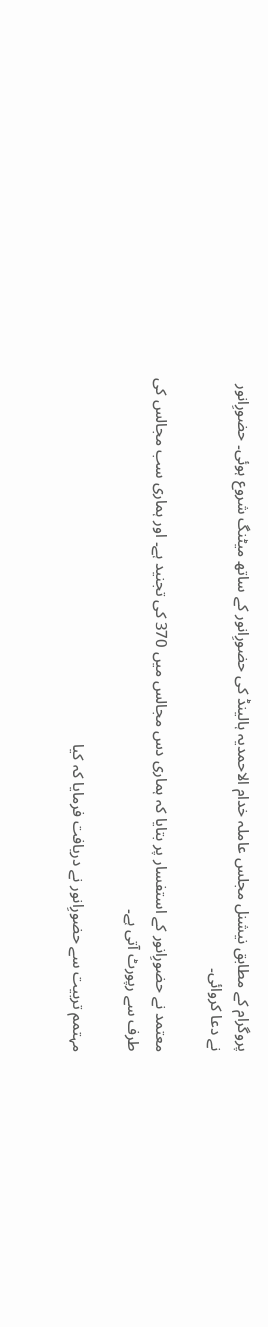پروگرام کے مطابق نیشنل مجلس عاملہ خدام الاحمدیہ ہالینڈ کی حضورِانور کے ساتھ میٹنگ شروع ہوئی۔ حضورِانور نے دعا کروائی۔

معتمد نے حضورِانور کے استفسار پر بتایا کہ ہماری دس مجالس میں 370 کی تجنید ہے۔ اور ہماری سب مجالس کی طرف سے رپورٹ آتی ہے۔

مہتمم تربیت سے حضورِانور نے دریافت فرمایا کہ کیا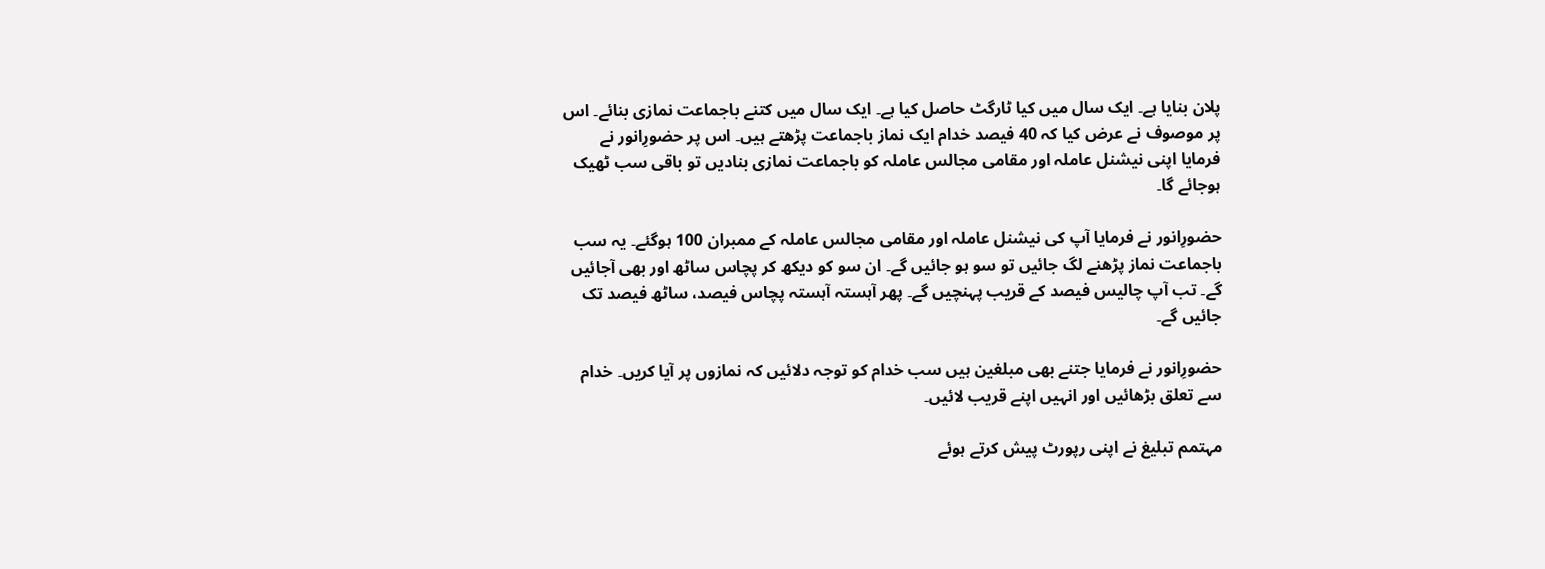پلان بنایا ہے۔ ایک سال میں کیا ٹارگٹ حاصل کیا ہے۔ ایک سال میں کتنے باجماعت نمازی بنائے۔ اس پر موصوف نے عرض کیا کہ 40 فیصد خدام ایک نماز باجماعت پڑھتے ہیں۔ اس پر حضورِانور نے فرمایا اپنی نیشنل عاملہ اور مقامی مجالس عاملہ کو باجماعت نمازی بنادیں تو باقی سب ٹھیک ہوجائے گا۔

حضورِانور نے فرمایا آپ کی نیشنل عاملہ اور مقامی مجالس عاملہ کے ممبران 100 ہوگئے۔ یہ سب باجماعت نماز پڑھنے لگ جائیں تو سو ہو جائیں گے۔ ان سو کو دیکھ کر پچاس ساٹھ اور بھی آجائیں گے۔ تب آپ چالیس فیصد کے قریب پہنچیں گے۔ پھر آہستہ آہستہ پچاس فیصد، ساٹھ فیصد تک جائیں گے۔

حضورِانور نے فرمایا جتنے بھی مبلغین ہیں سب خدام کو توجہ دلائیں کہ نمازوں پر آیا کریں۔ خدام سے تعلق بڑھائیں اور انہیں اپنے قریب لائیں۔

مہتمم تبلیغ نے اپنی رپورٹ پیش کرتے ہوئے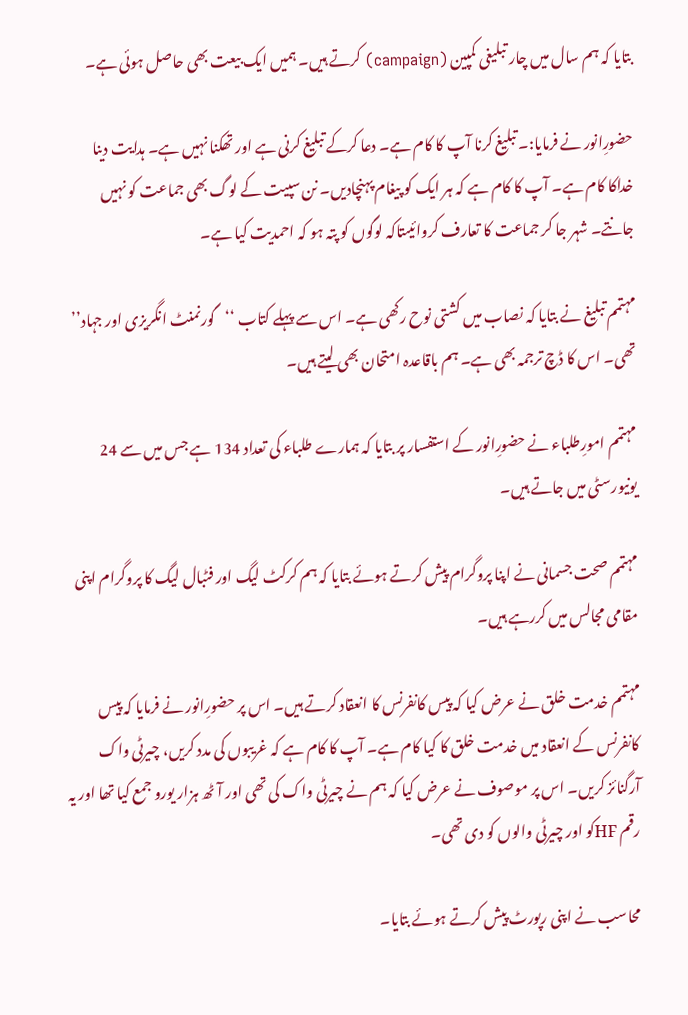بتایا کہ ہم سال میں چار تبلیغی کمپین (campaign) کرتے ہیں۔ ہمیں ایک بیعت بھی حاصل ہوئی ہے۔

حضورِانور نے فرمایا:۔ تبلیغ کرنا آپ کا کام ہے۔ دعا کرکے تبلیغ کرنی ہے اور تھکنا نہیں ہے۔ ہدایت دینا خداکا کام ہے۔ آپ کا کام ہے کہ ہر ایک کو پیغام پہنچادیں۔ نن سپیت کے لوگ بھی جماعت کو نہیں جانتے۔ شہر جا کر جماعت کا تعارف کروائیںتاکہ لوگوں کو پتہ ہو کہ احمدیت کیا ہے۔

مہتمم تبلیغ نے بتایا کہ نصاب میں کشتی نوح رکھی ہے۔ اس سے پہلے کتاب ‘‘گورنمنٹ انگریزی اور جہاد’’ تھی۔ اس کا ڈچ ترجمہ بھی ہے۔ ہم باقاعدہ امتحان بھی لیتے ہیں۔

مہتمم امورِطلباء نے حضورِانور کے استفسار پر بتایا کہ ہمارے طلباء کی تعداد 134 ہے جس میں سے 24 یونیورسٹی میں جاتے ہیں۔

مہتمم صحت جسمانی نے اپنا پروگرام پیش کرتے ہوئے بتایا کہ ہم کرکٹ لیگ اور فٹبال لیگ کا پروگرام اپنی مقامی مجالس میں کررہے ہیں۔

مہتمم خدمت خلق نے عرض کیا کہ پیس کانفرنس کا انعقاد کرتے ہیں۔ اس پر حضورِانور نے فرمایا کہ پیس کانفرنس کے انعقاد میں خدمت خلق کا کیا کام ہے۔ آپ کا کام ہے کہ غریبوں کی مدد کریں، چیرٹی واک آرگنائز کریں۔ اس پر موصوف نے عرض کیا کہ ہم نے چیرٹی واک کی تھی اور آٹھ ہزار یورو جمع کیا تھا اور یہ رقم HFکو اور چیرٹی والوں کو دی تھی۔

محاسب نے اپنی رپورٹ پیش کرتے ہوئے بتایا۔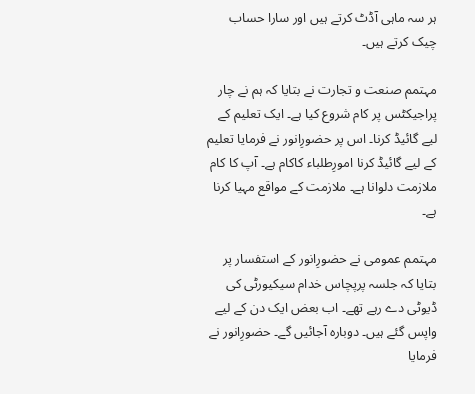ہر سہ ماہی آڈٹ کرتے ہیں اور سارا حساب چیک کرتے ہیں۔

مہتمم صنعت و تجارت نے بتایا کہ ہم نے چار پراجیکٹس پر کام شروع کیا ہے۔ ایک تعلیم کے لیے گائیڈ کرنا۔ اس پر حضورِانور نے فرمایا تعلیم کے لیے گائیڈ کرنا امورِطلباء کاکام ہے۔ آپ کا کام ملازمت دلوانا ہے۔ ملازمت کے مواقع مہیا کرنا ہے۔

مہتمم عمومی نے حضورِانور کے استفسار پر بتایا کہ جلسہ پرپچاس خدام سیکیورٹی کی ڈیوٹی دے رہے تھے۔ اب بعض ایک دن کے لیے واپس گئے ہیں۔ دوبارہ آجائیں گے۔ حضورِانور نے فرمایا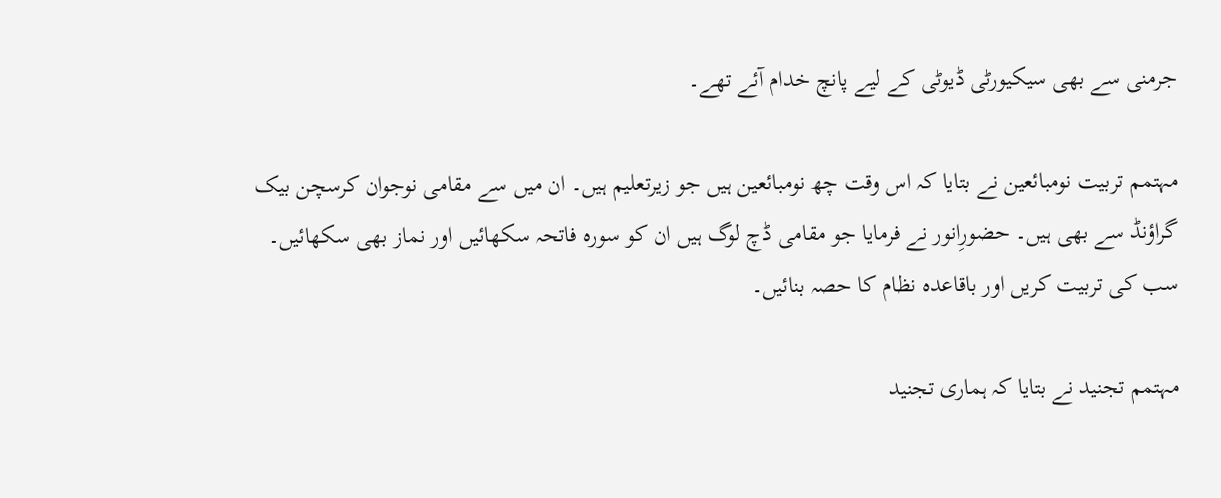جرمنی سے بھی سیکیورٹی ڈیوٹی کے لیے پانچ خدام آئے تھے۔

مہتمم تربیت نومبائعین نے بتایا کہ اس وقت چھ نومبائعین ہیں جو زیرتعلیم ہیں۔ ان میں سے مقامی نوجوان کرسچن بیک گراؤنڈ سے بھی ہیں۔ حضورِانور نے فرمایا جو مقامی ڈچ لوگ ہیں ان کو سورہ فاتحہ سکھائیں اور نماز بھی سکھائیں۔ سب کی تربیت کریں اور باقاعدہ نظام کا حصہ بنائیں۔

مہتمم تجنید نے بتایا کہ ہماری تجنید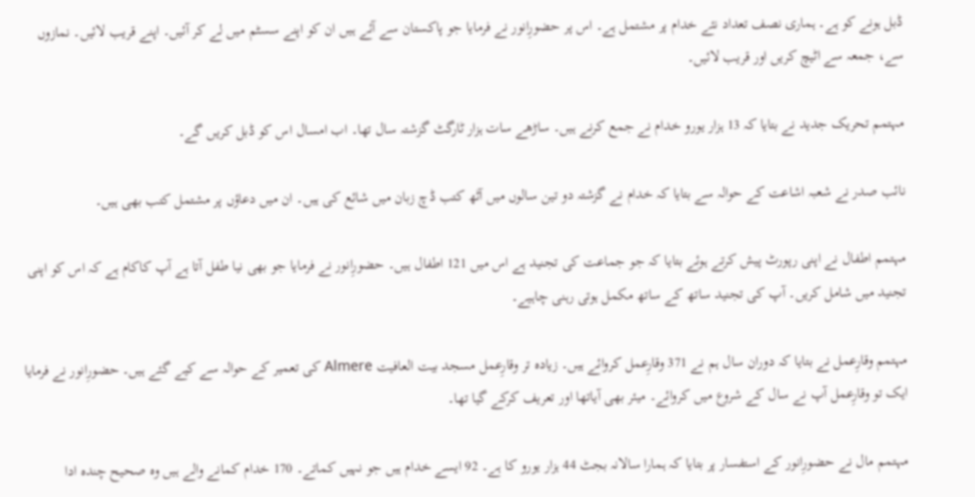ڈبل ہونے کو ہے۔ ہماری نصف تعداد نئے خدام پر مشتمل ہے۔ اس پر حضورِانور نے فرمایا جو پاکستان سے آئے ہیں ان کو اپنے سسٹم میں لے کر آئیں۔ اپنے قریب لائیں۔ نمازوں سے، جمعہ سے اٹیچ کریں اور قریب لائیں۔

مہتمم تحریک جدید نے بتایا کہ 13 ہزار یورو خدام نے جمع کرنے ہیں۔ ساڑھے سات ہزار ٹارگٹ گزشتہ سال تھا۔ اب امسال اس کو ڈبل کریں گے۔

نائب صدر نے شعبہ اشاعت کے حوالہ سے بتایا کہ خدام نے گزشتہ دو تین سالوں میں آٹھ کتب ڈچ زبان میں شائع کی ہیں۔ ان میں دعاؤں پر مشتمل کتب بھی ہیں۔

مہتمم اطفال نے اپنی رپورٹ پیش کرتے ہوئے بتایا کہ جو جماعت کی تجنید ہے اس میں 121 اطفال ہیں۔ حضورِانور نے فرمایا جو بھی نیا طفل آتا ہے آپ کاکام ہے کہ اس کو اپنی تجنید میں شامل کریں۔ آپ کی تجنید ساتھ کے ساتھ مکمل ہوتی رہنی چاہیے۔

مہتمم وقارِعمل نے بتایا کہ دوران سال ہم نے 371 وقارِعمل کروائے ہیں۔ زیادہ تر وقارِعمل مسجد بیت العافیت Almere کی تعمیر کے حوالہ سے کیے گئے ہیں۔ حضورِانور نے فرمایا ایک تو وقارِعمل آپ نے سال کے شروع میں کروائے۔ میئر بھی آیاتھا اور تعریف کرکے گیا تھا۔

مہتمم مال نے حضورِانور کے استفسار پر بتایا کہ ہمارا سالانہ بجٹ 44 ہزار یورو کا ہے۔ 92 ایسے خدام ہیں جو نہیں کماتے۔ 170 خدام کمانے والے ہیں وہ صحیح چندہ ادا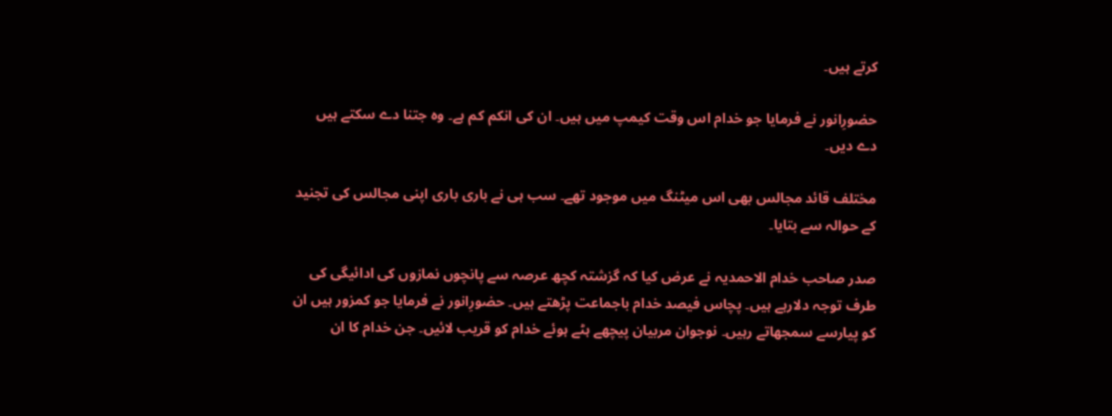کرتے ہیں۔

حضورِانور نے فرمایا جو خدام اس وقت کیمپ میں ہیں۔ ان کی انکم کم ہے۔ وہ جتنا دے سکتے ہیں دے دیں۔

مختلف قائد مجالس بھی اس میٹنگ میں موجود تھے۔ سب ہی نے باری باری اپنی مجالس کی تجنید کے حوالہ سے بتایا۔

صدر صاحب خدام الاحمدیہ نے عرض کیا کہ گزشتہ کچھ عرصہ سے پانچوں نمازوں کی ادائیگی کی طرف توجہ دلارہے ہیں۔ پچاس فیصد خدام باجماعت پڑھتے ہیں۔ حضورِانور نے فرمایا جو کمزور ہیں ان کو پیارسے سمجھاتے رہیں۔ نوجوان مربیان پیچھے ہٹے ہوئے خدام کو قریب لائیں۔ جن خدام کا ان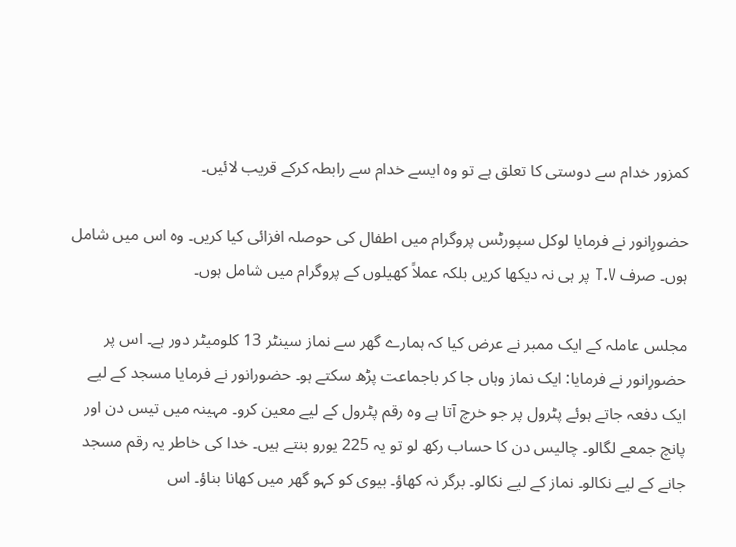کمزور خدام سے دوستی کا تعلق ہے تو وہ ایسے خدام سے رابطہ کرکے قریب لائیں۔

حضورِانور نے فرمایا لوکل سپورٹس پروگرام میں اطفال کی حوصلہ افزائی کیا کریں۔ وہ اس میں شامل ہوں۔ صرف T.V پر ہی نہ دیکھا کریں بلکہ عملاً کھیلوں کے پروگرام میں شامل ہوں۔

مجلس عاملہ کے ایک ممبر نے عرض کیا کہ ہمارے گھر سے نماز سینٹر 13 کلومیٹر دور ہے۔ اس پر حضورِانور نے فرمایا: ایک نماز وہاں جا کر باجماعت پڑھ سکتے ہو۔ حضورانور نے فرمایا مسجد کے لیے ایک دفعہ جاتے ہوئے پٹرول پر جو خرچ آتا ہے وہ رقم پٹرول کے لیے معین کرو۔ مہینہ میں تیس دن اور پانچ جمعے لگالو۔ چالیس دن کا حساب رکھ لو تو یہ 225 یورو بنتے ہیں۔ خدا کی خاطر یہ رقم مسجد جانے کے لیے نکالو۔ نماز کے لیے نکالو۔ برگر نہ کھاؤ۔ بیوی کو کہو گھر میں کھانا بناؤ۔ اس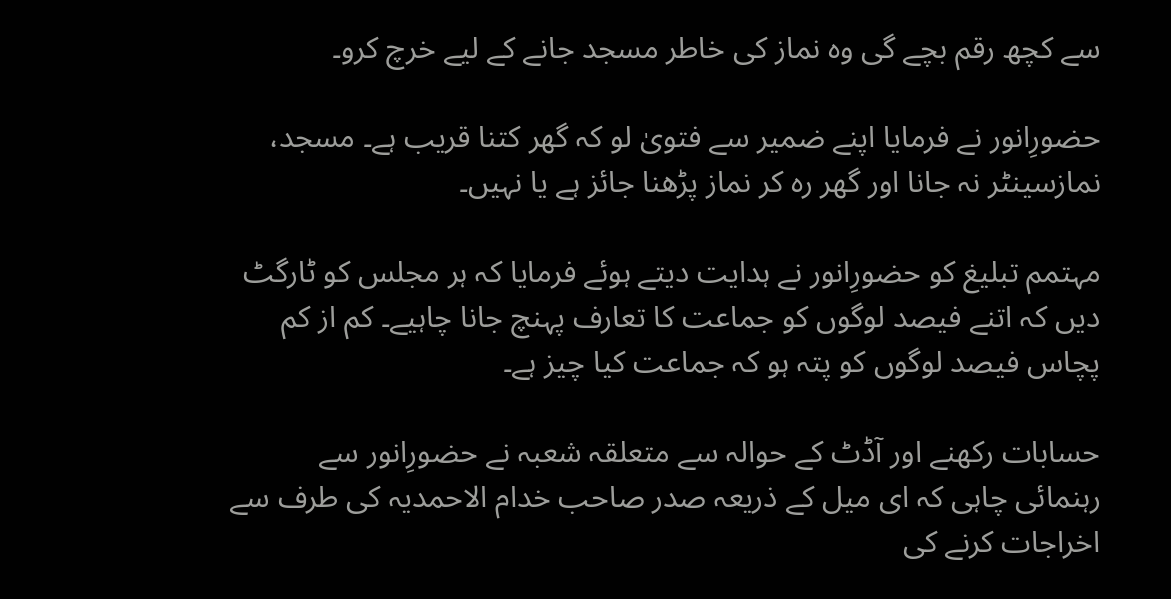سے کچھ رقم بچے گی وہ نماز کی خاطر مسجد جانے کے لیے خرچ کرو۔

حضورِانور نے فرمایا اپنے ضمیر سے فتویٰ لو کہ گھر کتنا قریب ہے۔ مسجد، نمازسینٹر نہ جانا اور گھر رہ کر نماز پڑھنا جائز ہے یا نہیں۔

مہتمم تبلیغ کو حضورِانور نے ہدایت دیتے ہوئے فرمایا کہ ہر مجلس کو ٹارگٹ دیں کہ اتنے فیصد لوگوں کو جماعت کا تعارف پہنچ جانا چاہیے۔ کم از کم پچاس فیصد لوگوں کو پتہ ہو کہ جماعت کیا چیز ہے۔

حسابات رکھنے اور آڈٹ کے حوالہ سے متعلقہ شعبہ نے حضورِانور سے رہنمائی چاہی کہ ای میل کے ذریعہ صدر صاحب خدام الاحمدیہ کی طرف سے اخراجات کرنے کی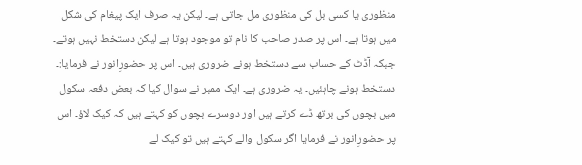منظوری یا کسی بل کی منظوری مل جاتی ہے۔ لیکن یہ صرف ایک پیغام کی شکل میں ہوتا ہے۔ اس پر صدر صاحب کا نام تو موجود ہوتا ہے لیکن دستخط نہیں ہوتے۔ جبکہ آڈٹ کے حساب سے دستخط ہونے ضروری ہیں۔ اس پر حضورِانور نے فرمایا:۔ دستخط ہونے چاہئیں۔ یہ ضروری ہے۔ ایک ممبر نے سوال کیا کہ بعض دفعہ سکول میں بچوں کی برتھ ڈے کرتے ہیں اور دوسرے بچوں کو کہتے ہیں کہ کیک لاؤ۔ اس پر حضورِانور نے فرمایا اگر سکول والے کہتے ہیں تو کیک لے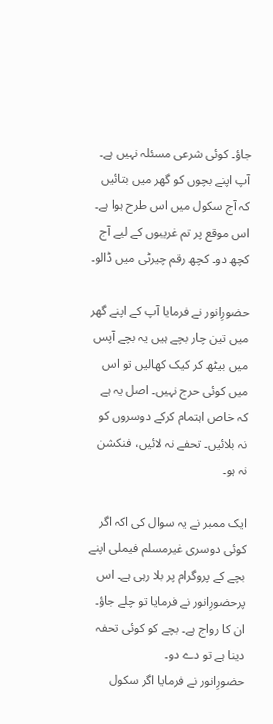جاؤ۔ کوئی شرعی مسئلہ نہیں ہے۔
آپ اپنے بچوں کو گھر میں بتائیں کہ آج سکول میں اس طرح ہوا ہے۔ اس موقع پر تم غریبوں کے لیے آج کچھ دو۔ کچھ رقم چیرٹی میں ڈالو۔

حضورِانور نے فرمایا آپ کے اپنے گھر میں تین چار بچے ہیں یہ بچے آپس میں بیٹھ کر کیک کھالیں تو اس میں کوئی حرج نہیں۔ اصل یہ ہے کہ خاص اہتمام کرکے دوسروں کو نہ بلائیں۔ تحفے نہ لائیں، فنکشن نہ ہو۔

ایک ممبر نے یہ سوال کی اکہ اگر کوئی دوسری غیرمسلم فیملی اپنے بچے کے پروگرام پر بلا رہی ہے۔ اس پرحضورِانور نے فرمایا تو چلے جاؤ۔ ان کا رواج ہے۔ بچے کو کوئی تحفہ دینا ہے تو دے دو۔
حضورِانور نے فرمایا اگر سکول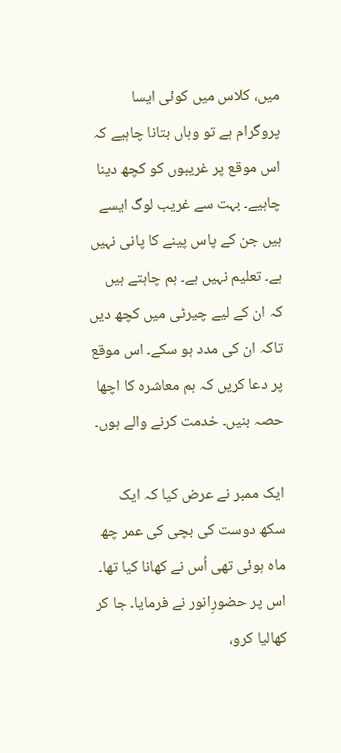میں، کلاس میں کوئی ایسا پروگرام ہے تو وہاں بتانا چاہیے کہ اس موقع پر غریبوں کو کچھ دینا چاہیے۔ بہت سے غریب لوگ ایسے ہیں جن کے پاس پینے کا پانی نہیں ہے۔ تعلیم نہیں ہے۔ ہم چاہتے ہیں کہ ان کے لیے چیرٹی میں کچھ دیں تاکہ ان کی مدد ہو سکے۔ اس موقع پر دعا کریں کہ ہم معاشرہ کا اچھا حصہ بنیں۔ خدمت کرنے والے ہوں۔

ایک ممبر نے عرض کیا کہ ایک سکھ دوست کی بچی کی عمر چھ ماہ ہوئی تھی اُس نے کھانا کیا تھا۔ اس پر حضورِانور نے فرمایا۔ جا کر کھالیا کرو،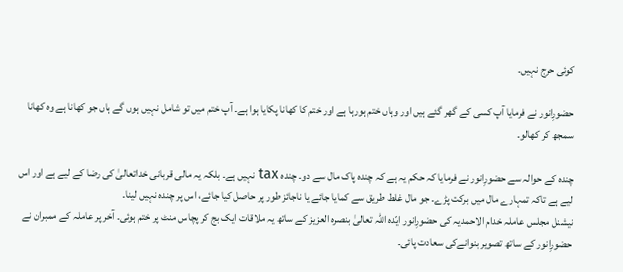کوئی حرج نہیں۔

حضورِانور نے فرمایا آپ کسی کے گھر گئے ہیں اور وہاں ختم ہورہا ہے اور ختم کا کھانا پکایا ہوا ہے۔ آپ ختم میں تو شامل نہیں ہوں گے ہاں جو کھانا ہے وہ کھانا سمجھ کر کھالو۔

چندہ کے حوالہ سے حضورِانور نے فرمایا کہ حکم یہ ہے کہ چندہ پاک مال سے دو۔ چندہ tax نہیں ہے۔ بلکہ یہ مالی قربانی خداتعالیٰ کی رضا کے لیے ہے اور اس لیے ہے تاکہ تمہارے مال میں برکت پڑے۔ جو مال غلط طریق سے کمایا جائے یا ناجائز طور پر حاصل کیا جائے، اس پر چندہ نہیں لینا۔
نیشنل مجلس عاملہ خدام الاحمدیہ کی حضورِانور ایّدہ اللہ تعالیٰ بنصرہ العزیز کے ساتھ یہ ملاقات ایک بج کر پچاس منٹ پر ختم ہوئی۔ آخر پر عاملہ کے ممبران نے حضورِانور کے ساتھ تصویر بنوانےکی سعادت پائی۔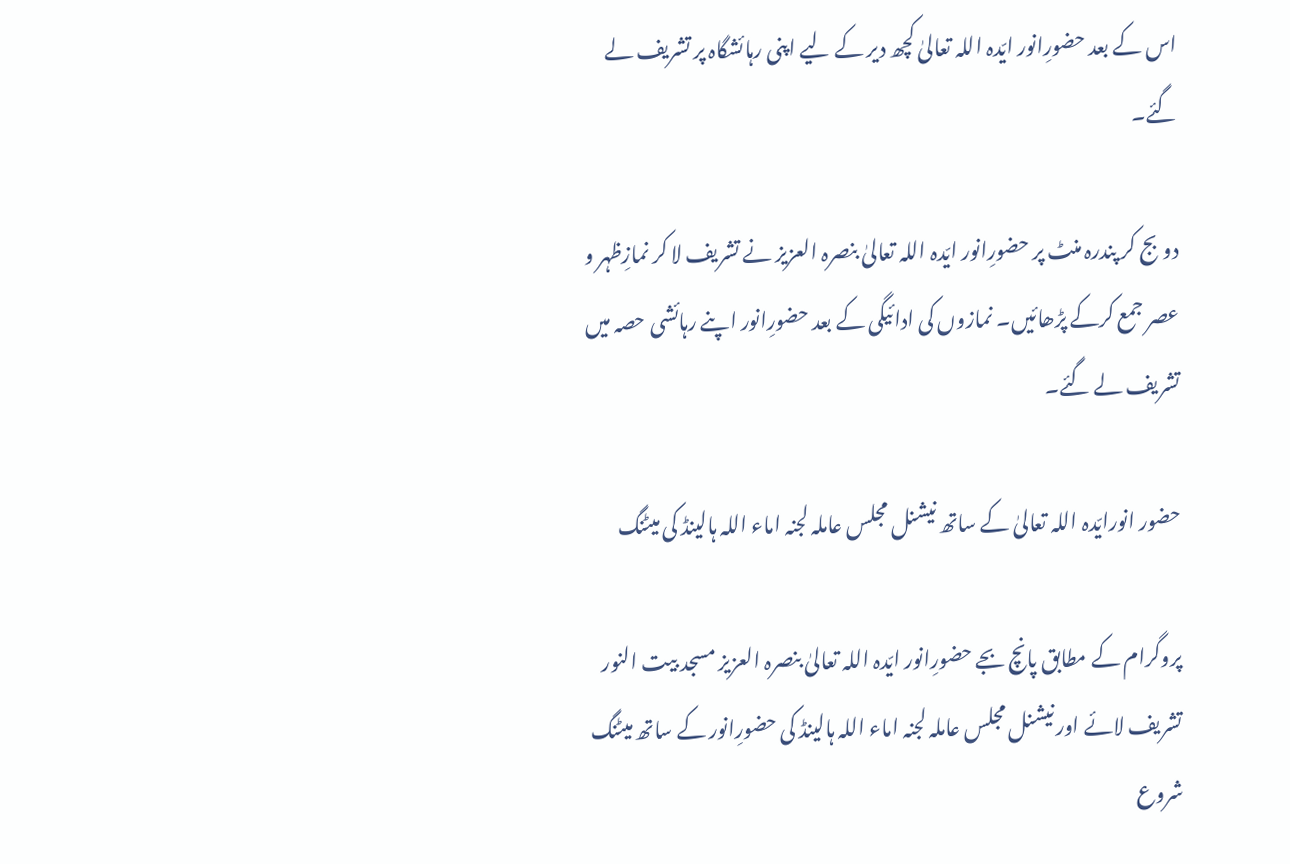اس کے بعد حضورِانور ایّدہ اللہ تعالیٰ کچھ دیر کے لیے اپنی رہائشگاہ پر تشریف لے گئے۔

دوبج کر پندرہ منٹ پر حضورِانور ایّدہ اللہ تعالیٰ بنصرہ العزیز نے تشریف لا کر نمازِظہر و عصر جمع کرکے پڑھائیں۔ نمازوں کی ادائیگی کے بعد حضورِانور اپنے رہائشی حصہ میں تشریف لے گئے۔

حضور انورایّدہ اللہ تعالیٰ کے ساتھ نیشنل مجلس عاملہ لجنہ اماء اللہ ہالینڈ کی میٹنگ

پروگرام کے مطابق پانچ بجے حضورِانور ایّدہ اللہ تعالیٰ بنصرہ العزیز مسجد بیت النور تشریف لائے اور نیشنل مجلس عاملہ لجنہ اماء اللہ ہالینڈ کی حضورِانور کے ساتھ میٹنگ شروع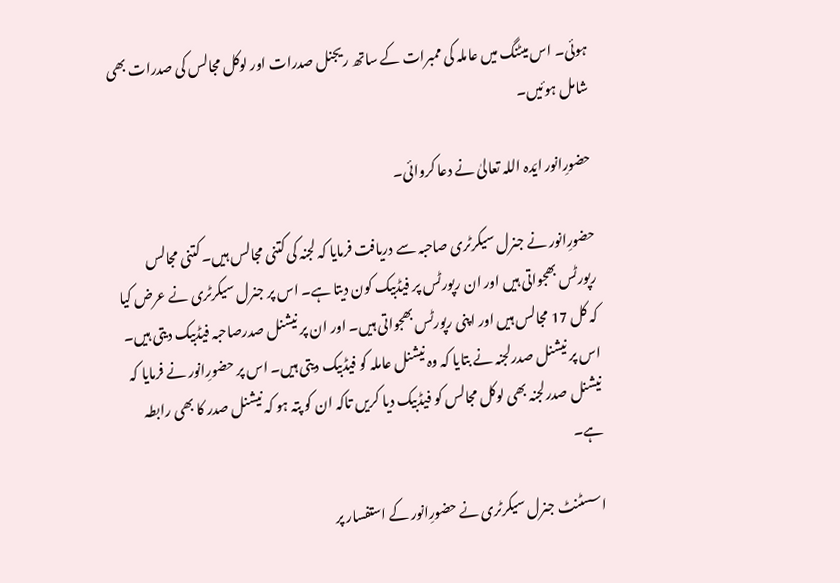ہوئی۔ اس میٹنگ میں عاملہ کی ممبرات کے ساتھ ریجنل صدرات اور لوکل مجالس کی صدرات بھی شامل ہوئیں۔

حضورِانور ایّدہ اللہ تعالیٰ نے دعا کروائی۔

حضورِانور نے جنرل سیکرٹری صاحبہ سے دریافت فرمایا کہ لجنہ کی کتنی مجالس ہیں۔ کتنی مجالس رپورٹس بھجواتی ہیں اور ان رپورٹس پر فیڈبیک کون دیتا ہے۔ اس پر جنرل سیکرٹری نے عرض کیا کہ کل 17 مجالس ہیں اور اپنی رپورٹس بھجواتی ہیں۔ اور ان پر نیشنل صدرصاحبہ فیڈبیک دیتی ہیں۔ اس پر نیشنل صدرلجنہ نے بتایا کہ وہ نیشنل عاملہ کو فیڈبیک دیتی ہیں۔ اس پر حضورِانور نے فرمایا کہ نیشنل صدرلجنہ بھی لوکل مجالس کو فیڈبیک دیا کریں تاکہ ان کو پتہ ہو کہ نیشنل صدر کا بھی رابطہ ہے۔

اسسٹنٹ جنرل سیکرٹری نے حضورِانور کے استفسار پر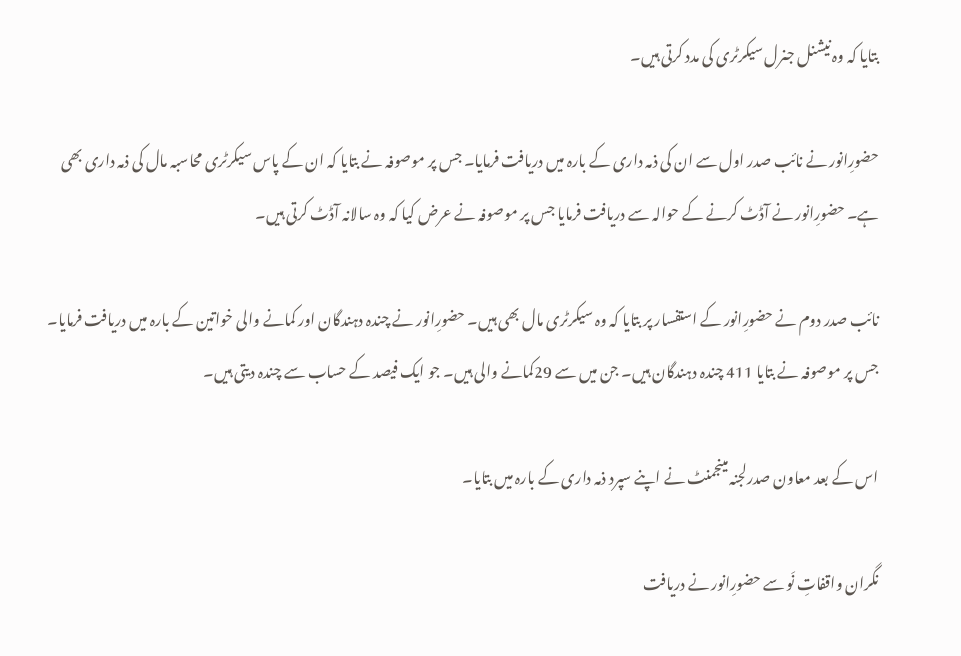بتایا کہ وہ نیشنل جنرل سیکرٹری کی مدد کرتی ہیں۔

حضورِانور نے نائب صدر اول سے ان کی ذمہ داری کے بارہ میں دریافت فرمایا۔ جس پر موصوفہ نے بتایا کہ ان کے پاس سیکرٹری محاسبہ مال کی ذمہ داری بھی ہے۔ حضورِانور نے آڈٹ کرنے کے حوالہ سے دریافت فرمایا جس پر موصوفہ نے عرض کیا کہ وہ سالانہ آڈٹ کرتی ہیں۔

نائب صدر دوم نے حضورِانور کے استفسار پر بتایا کہ وہ سیکرٹری مال بھی ہیں۔ حضورِانور نے چندہ دہندگان اور کمانے والی خواتین کے بارہ میں دریافت فرمایا۔ جس پر موصوفہ نے بتایا 411 چندہ دہندگان ہیں۔ جن میں سے 29کمانے والی ہیں۔ جو ایک فیصد کے حساب سے چندہ دیتی ہیں۔

اس کے بعد معاون صدرلجنہ مینجمنٹ نے اپنے سپرد ذمہ داری کے بارہ میں بتایا۔

نگران واقفاتِ نَو سے حضورِانور نے دریافت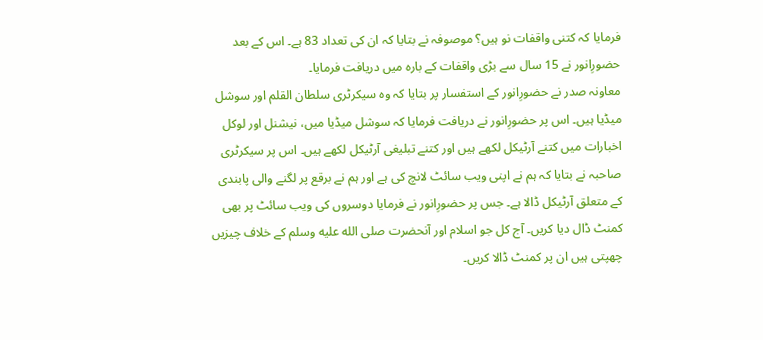فرمایا کہ کتنی واقفات نو ہیں؟ موصوفہ نے بتایا کہ ان کی تعداد 83 ہے۔ اس کے بعد حضورِانور نے 15 سال سے بڑی واقفات کے بارہ میں دریافت فرمایا۔
معاونہ صدر نے حضورِانور کے استفسار پر بتایا کہ وہ سیکرٹری سلطان القلم اور سوشل میڈیا ہیں۔ اس پر حضورِانور نے دریافت فرمایا کہ سوشل میڈیا میں، نیشنل اور لوکل اخبارات میں کتنے آرٹیکل لکھے ہیں اور کتنے تبلیغی آرٹیکل لکھے ہیں۔ اس پر سیکرٹری صاحبہ نے بتایا کہ ہم نے اپنی ویب سائٹ لانچ کی ہے اور ہم نے برقع پر لگنے والی پابندی کے متعلق آرٹیکل ڈالا ہے۔ جس پر حضورِانور نے فرمایا دوسروں کی ویب سائٹ پر بھی کمنٹ ڈال دیا کریں۔ آج کل جو اسلام اور آنحضرت صلى الله عليه وسلم کے خلاف چیزیں چھپتی ہیں ان پر کمنٹ ڈالا کریں۔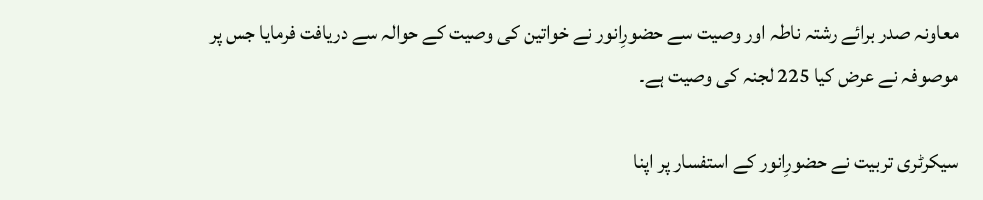معاونہ صدر برائے رشتہ ناطہ اور وصیت سے حضورِانور نے خواتین کی وصیت کے حوالہ سے دریافت فرمایا جس پر موصوفہ نے عرض کیا 225 لجنہ کی وصیت ہے۔

سیکرٹری تربیت نے حضورِانور کے استفسار پر اپنا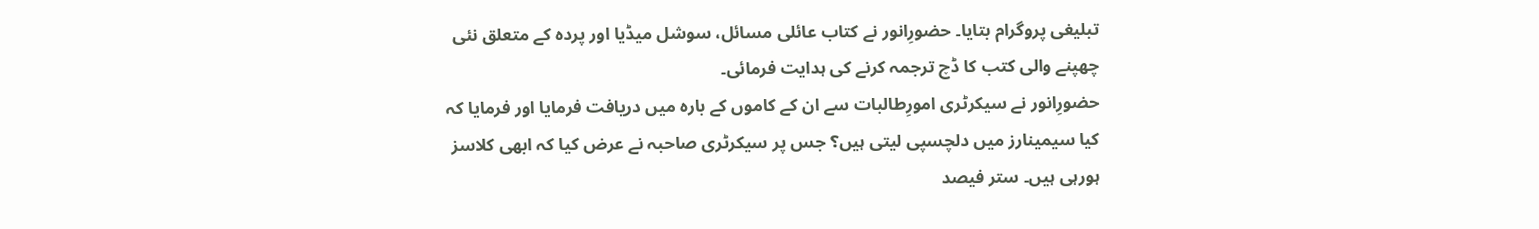تبلیغی پروگرام بتایا۔ حضورِانور نے کتاب عائلی مسائل، سوشل میڈیا اور پردہ کے متعلق نئی چھپنے والی کتب کا ڈچ ترجمہ کرنے کی ہدایت فرمائی۔
حضورِانور نے سیکرٹری امورِطالبات سے ان کے کاموں کے بارہ میں دریافت فرمایا اور فرمایا کہ کیا سیمینارز میں دلچسپی لیتی ہیں؟ جس پر سیکرٹری صاحبہ نے عرض کیا کہ ابھی کلاسز ہورہی ہیں۔ ستر فیصد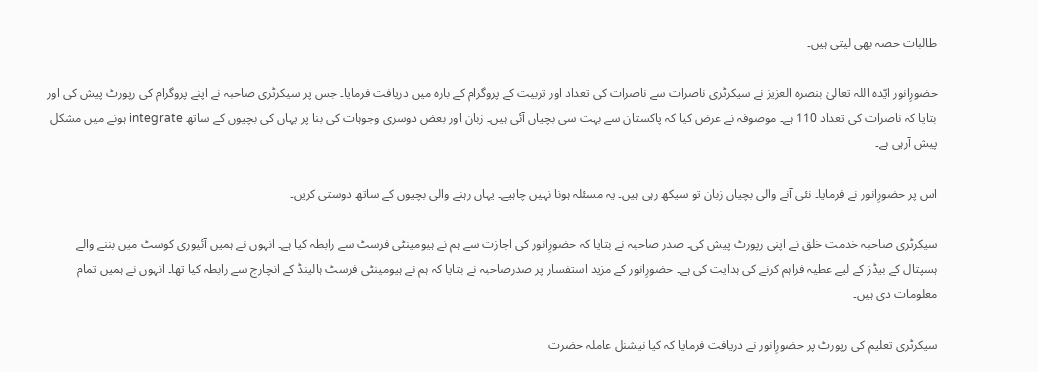طالبات حصہ بھی لیتی ہیں۔

حضورِانور ایّدہ اللہ تعالیٰ بنصرہ العزیز نے سیکرٹری ناصرات سے ناصرات کی تعداد اور تربیت کے پروگرام کے بارہ میں دریافت فرمایا۔ جس پر سیکرٹری صاحبہ نے اپنے پروگرام کی رپورٹ پیش کی اور بتایا کہ ناصرات کی تعداد 110 ہے۔ موصوفہ نے عرض کیا کہ پاکستان سے بہت سی بچیاں آئی ہیں۔ زبان اور بعض دوسری وجوہات کی بنا پر یہاں کی بچیوں کے ساتھ integrate ہونے میں مشکل پیش آرہی ہے۔

اس پر حضورِانور نے فرمایا۔ نئی آنے والی بچیاں زبان تو سیکھ رہی ہیں۔ یہ مسئلہ ہونا نہیں چاہیے۔ یہاں رہنے والی بچیوں کے ساتھ دوستی کریں۔

سیکرٹری صاحبہ خدمت خلق نے اپنی رپورٹ پیش کی۔ صدر صاحبہ نے بتایا کہ حضورِانور کی اجازت سے ہم نے ہیومینٹی فرسٹ سے رابطہ کیا ہے۔ انہوں نے ہمیں آئیوری کوسٹ میں بننے والے ہسپتال کے بیڈز کے لیے عطیہ فراہم کرنے کی ہدایت کی ہے۔ حضورِانور کے مزید استفسار پر صدرصاحبہ نے بتایا کہ ہم نے ہیومینٹی فرسٹ ہالینڈ کے انچارج سے رابطہ کیا تھا۔ انہوں نے ہمیں تمام معلومات دی ہیں۔

سیکرٹری تعلیم کی رپورٹ پر حضورِانور نے دریافت فرمایا کہ کیا نیشنل عاملہ حضرت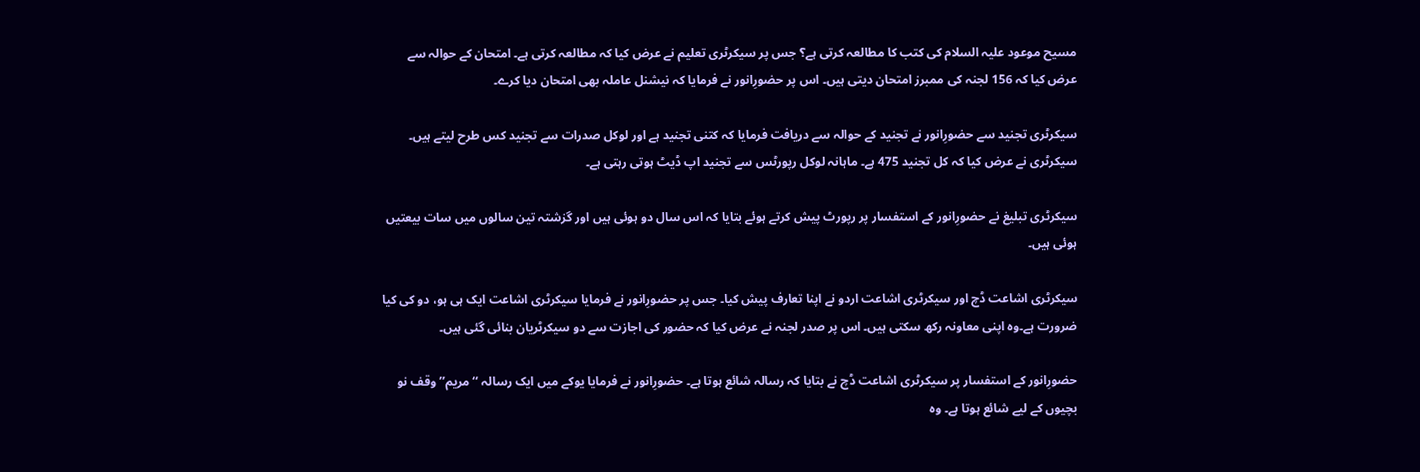مسیح موعود علیہ السلام کی کتب کا مطالعہ کرتی ہے؟ جس پر سیکرٹری تعلیم نے عرض کیا کہ مطالعہ کرتی ہے۔ امتحان کے حوالہ سے عرض کیا کہ 156 لجنہ کی ممبرز امتحان دیتی ہیں۔ اس پر حضورِانور نے فرمایا کہ نیشنل عاملہ بھی امتحان دیا کرے۔

سیکرٹری تجنید سے حضورِانور نے تجنید کے حوالہ سے دریافت فرمایا کہ کتنی تجنید ہے اور لوکل صدرات سے تجنید کس طرح لیتے ہیں۔ سیکرٹری نے عرض کیا کہ کل تجنید 475 ہے۔ ماہانہ لوکل رپورٹس سے تجنید اپ ڈیٹ ہوتی رہتی ہے۔

سیکرٹری تبلیغ نے حضورِانور کے استفسار پر رپورٹ پیش کرتے ہوئے بتایا کہ اس سال دو ہوئی ہیں اور گزشتہ تین سالوں میں سات بیعتیں ہوئی ہیں۔

سیکرٹری اشاعت ڈچ اور سیکرٹری اشاعت اردو نے اپنا تعارف پیش کیا۔ جس پر حضورِانور نے فرمایا سیکرٹری اشاعت ایک ہی ہو، دو کی کیا ضرورت ہے۔وہ اپنی معاونہ رکھ سکتی ہیں۔ اس پر صدر لجنہ نے عرض کیا کہ حضور کی اجازت سے دو سیکرٹریان بنائی گئی ہیں۔

حضورِانور کے استفسار پر سیکرٹری اشاعت ڈچ نے بتایا کہ رسالہ شائع ہوتا ہے۔ حضورِانور نے فرمایا یوکے میں ایک رسالہ ‘‘مریم’’ وقف نو بچیوں کے لیے شائع ہوتا ہے۔ وہ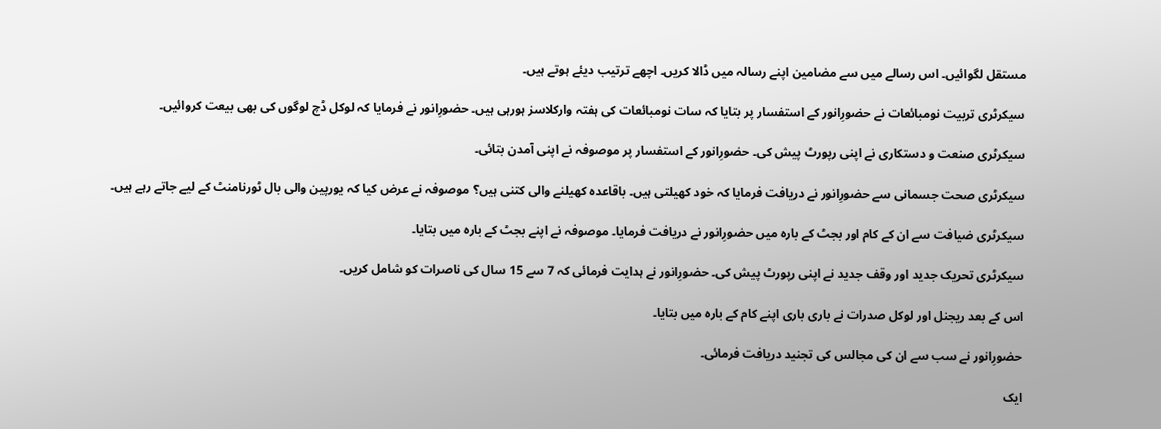مستقل لگوائیں۔ اس رسالے میں سے مضامین اپنے رسالہ میں ڈالا کریں۔ اچھے ترتیب دیئے ہوتے ہیں۔

سیکرٹری تربیت نومبائعات نے حضورِانور کے استفسار پر بتایا کہ سات نومبائعات کی ہفتہ وارکلاسز ہورہی ہیں۔ حضورِانور نے فرمایا کہ لوکل ڈچ لوگوں کی بھی بیعت کروائیں۔

سیکرٹری صنعت و دستکاری نے اپنی رپورٹ پیش کی۔ حضورِانور کے استفسار پر موصوفہ نے اپنی آمدن بتائی۔

سیکرٹری صحت جسمانی سے حضورِانور نے دریافت فرمایا کہ خود کھیلتی ہیں۔ باقاعدہ کھیلنے والی کتنی ہیں؟ موصوفہ نے عرض کیا کہ یورپین والی بال ٹورنامنٹ کے لیے جاتے رہے ہیں۔

سیکرٹری ضیافت سے ان کے کام اور بجٹ کے بارہ میں حضورِانور نے دریافت فرمایا۔ موصوفہ نے اپنے بجٹ کے بارہ میں بتایا۔

سیکرٹری تحریک جدید اور وقف جدید نے اپنی رپورٹ پیش کی۔ حضورِانور نے ہدایت فرمائی کہ 7 سے 15 سال کی ناصرات کو شامل کریں۔

اس کے بعد ریجنل اور لوکل صدرات نے باری باری اپنے کام کے بارہ میں بتایا۔

حضورِانور نے سب سے ان کی مجالس کی تجنید دریافت فرمائی۔

ایک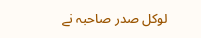لوکل صدر صاحبہ نے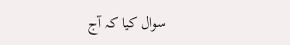سوال کیا کہ آج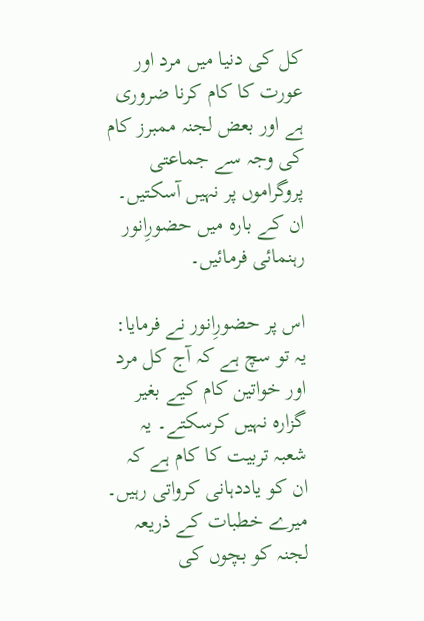کل کی دنیا میں مرد اور عورت کا کام کرنا ضروری ہے اور بعض لجنہ ممبرز کام کی وجہ سے جماعتی پروگراموں پر نہیں آسکتیں۔ ان کے بارہ میں حضورِانور رہنمائی فرمائیں۔

اس پر حضورِانور نے فرمایا: یہ تو سچ ہے کہ آج کل مرد اور خواتین کام کیے بغیر گزارہ نہیں کرسکتے۔ یہ شعبہ تربیت کا کام ہے کہ ان کو یاددہانی کرواتی رہیں۔ میرے خطبات کے ذریعہ لجنہ کو بچوں کی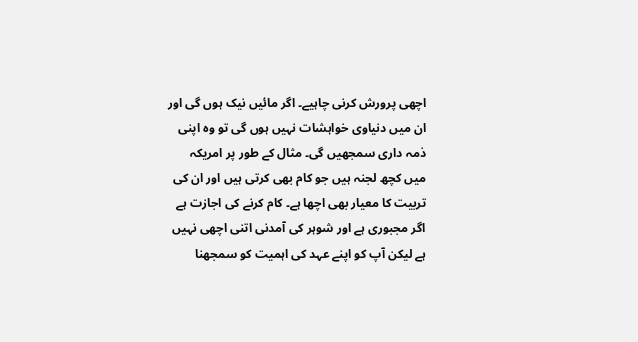اچھی پرورش کرنی چاہیے۔ اگر مائیں نیک ہوں گی اور ان میں دنیاوی خواہشات نہیں ہوں گی تو وہ اپنی ذمہ داری سمجھیں گی۔ مثال کے طور پر امریکہ میں کچھ لجنہ ہیں جو کام بھی کرتی ہیں اور ان کی تربیت کا معیار بھی اچھا ہے۔ کام کرنے کی اجازت ہے اگر مجبوری ہے اور شوہر کی آمدنی اتنی اچھی نہیں ہے لیکن آپ کو اپنے عہد کی اہمیت کو سمجھنا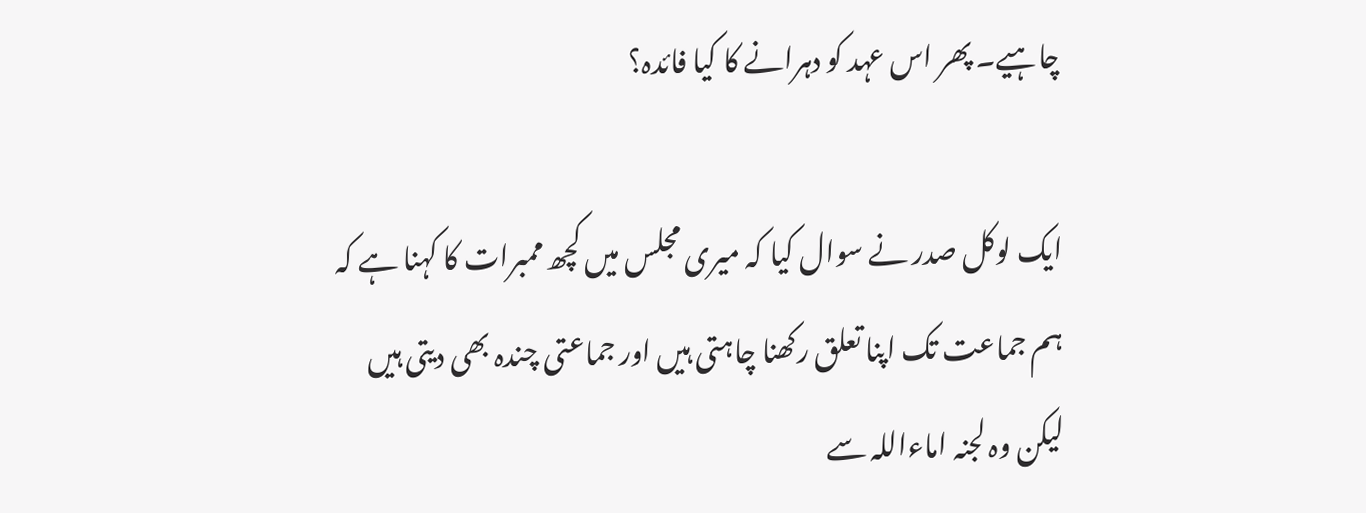چاہیے۔ پھر اس عہد کو دہرانے کا کیا فائدہ؟

ایک لوکل صدر نے سوال کیا کہ میری مجلس میں کچھ ممبرات کا کہنا ہے کہ ہم جماعت تک اپنا تعلق رکھنا چاہتی ہیں اور جماعتی چندہ بھی دیتی ہیں لیکن وہ لجنہ اماءاللہ سے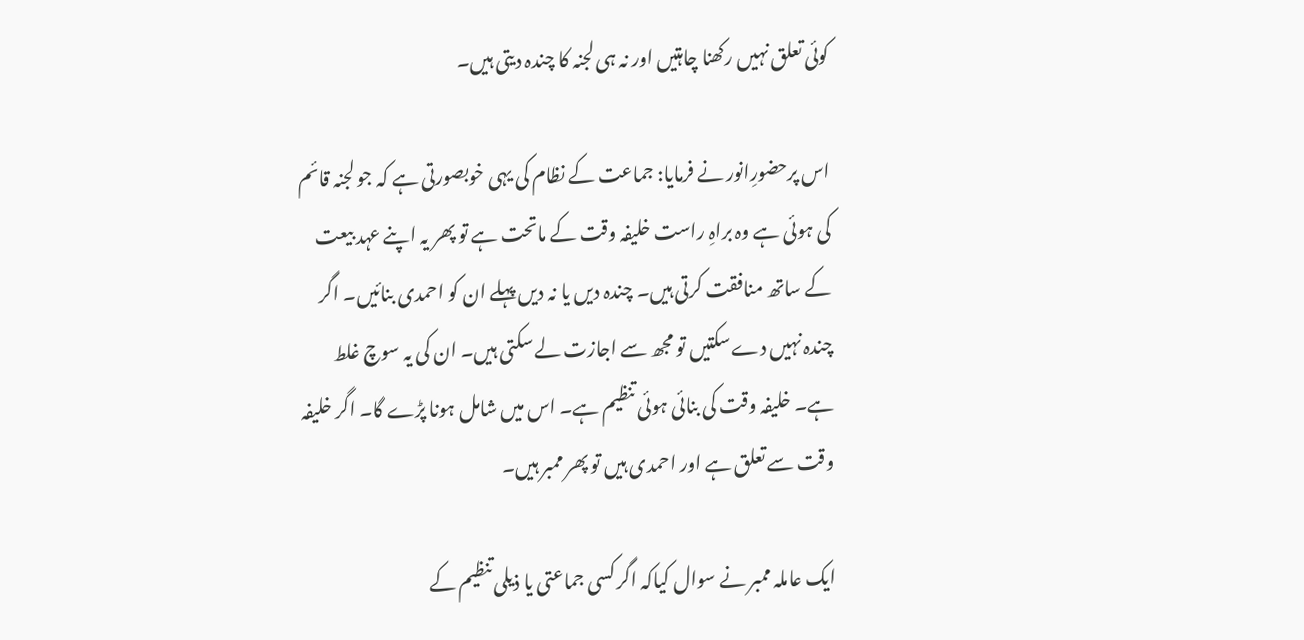کوئی تعلق نہیں رکھنا چاہتیں اور نہ ہی لجنہ کا چندہ دیتی ہیں۔

اس پرحضورِانور نے فرمایا: جماعت کے نظام کی یہی خوبصورتی ہے کہ جو لجنہ قائم کی ہوئی ہے وہ براہِ راست خلیفہ وقت کے ماتحت ہے تو پھر یہ اپنے عہد بیعت کے ساتھ منافقت کرتی ہیں۔ چندہ دیں یا نہ دیں پہلے ان کو احمدی بنائیں۔ اگر چندہ نہیں دے سکتیں تو مجھ سے اجازت لے سکتی ہیں۔ ان کی یہ سوچ غلط ہے۔ خلیفہ وقت کی بنائی ہوئی تنظیم ہے۔ اس میں شامل ہونا پڑے گا۔ اگر خلیفہ وقت سے تعلق ہے اور احمدی ہیں تو پھر ممبر ہیں۔

ایک عاملہ ممبر نے سوال کیاکہ اگر کسی جماعتی یا ذیلی تنظیم کے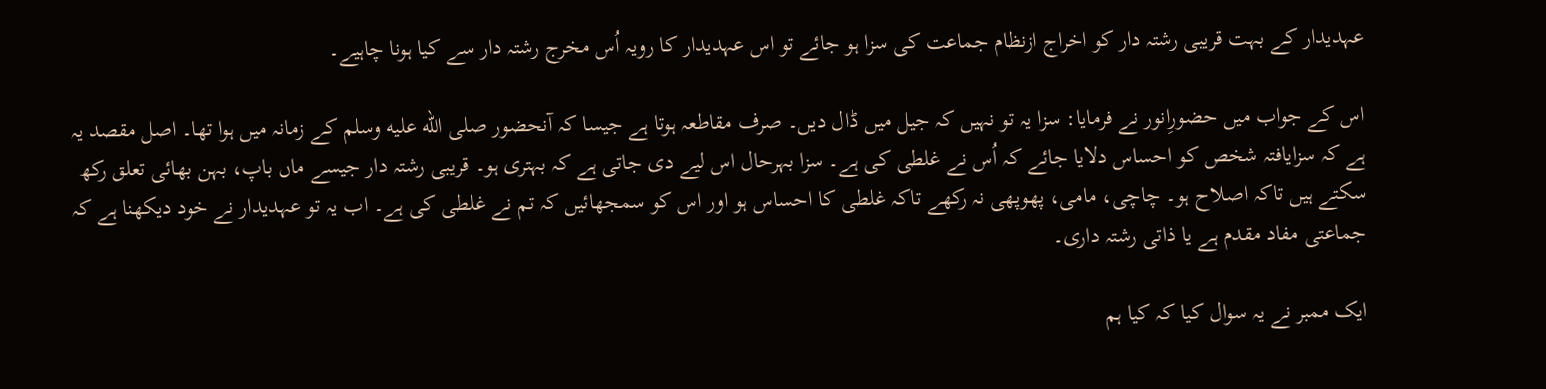عہدیدار کے بہت قریبی رشتہ دار کو اخراج ازنظام جماعت کی سزا ہو جائے تو اس عہدیدار کا رویہ اُس مخرج رشتہ دار سے کیا ہونا چاہیے۔

اس کے جواب میں حضورِانور نے فرمایا: سزا یہ تو نہیں کہ جیل میں ڈال دیں۔ صرف مقاطعہ ہوتا ہے جیسا کہ آنحضور صلى الله عليه وسلم کے زمانہ میں ہوا تھا۔ اصل مقصد یہ ہے کہ سزایافتہ شخص کو احساس دلایا جائے کہ اُس نے غلطی کی ہے۔ سزا بہرحال اس لیے دی جاتی ہے کہ بہتری ہو۔ قریبی رشتہ دار جیسے ماں باپ، بہن بھائی تعلق رکھ سکتے ہیں تاکہ اصلاح ہو۔ چاچی، مامی، پھوپھی نہ رکھے تاکہ غلطی کا احساس ہو اور اس کو سمجھائیں کہ تم نے غلطی کی ہے۔ اب یہ تو عہدیدار نے خود دیکھنا ہے کہ جماعتی مفاد مقدم ہے یا ذاتی رشتہ داری۔

ایک ممبر نے یہ سوال کیا کہ کیا ہم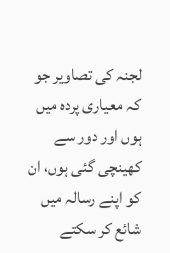لجنہ کی تصاویر جو کہ معیاری پردہ میں ہوں اور دور سے کھینچی گئی ہوں، ان کو اپنے رسالہ میں شائع کر سکتے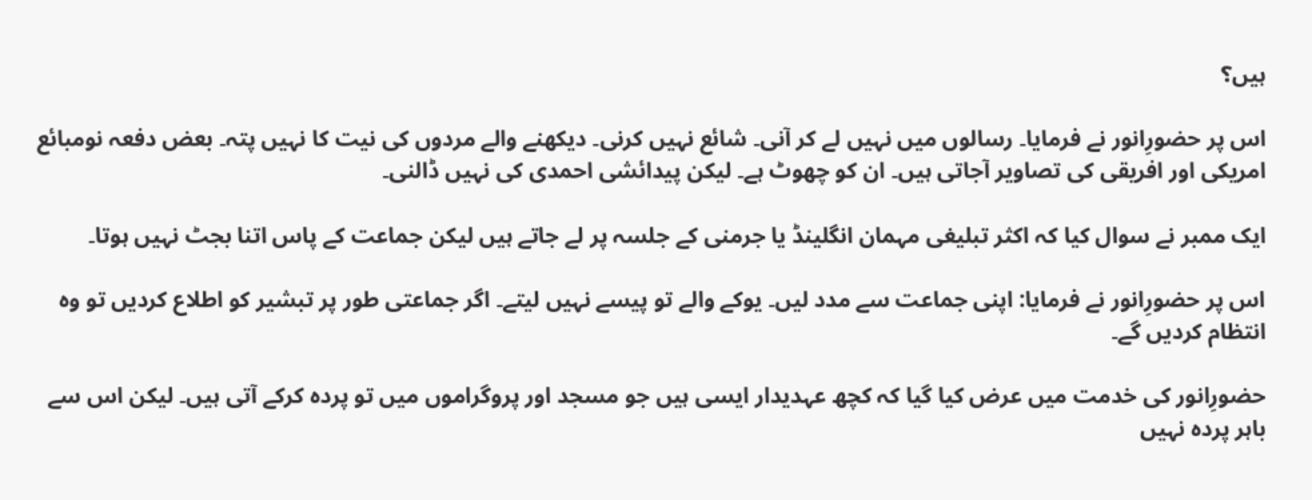ہیں؟

اس پر حضورِانور نے فرمایا۔ رسالوں میں نہیں لے کر آنی۔ شائع نہیں کرنی۔ دیکھنے والے مردوں کی نیت کا نہیں پتہ۔ بعض دفعہ نومبائع امریکی اور افریقی کی تصاویر آجاتی ہیں۔ ان کو چھوٹ ہے۔ لیکن پیدائشی احمدی کی نہیں ڈالنی۔

ایک ممبر نے سوال کیا کہ اکثر تبلیغی مہمان انگلینڈ یا جرمنی کے جلسہ پر لے جاتے ہیں لیکن جماعت کے پاس اتنا بجٹ نہیں ہوتا۔

اس پر حضورِانور نے فرمایا: اپنی جماعت سے مدد لیں۔ یوکے والے تو پیسے نہیں لیتے۔ اگر جماعتی طور پر تبشیر کو اطلاع کردیں تو وہ انتظام کردیں گے۔

حضورِانور کی خدمت میں عرض کیا گیا کہ کچھ عہدیدار ایسی ہیں جو مسجد اور پروگراموں میں تو پردہ کرکے آتی ہیں۔ لیکن اس سے باہر پردہ نہیں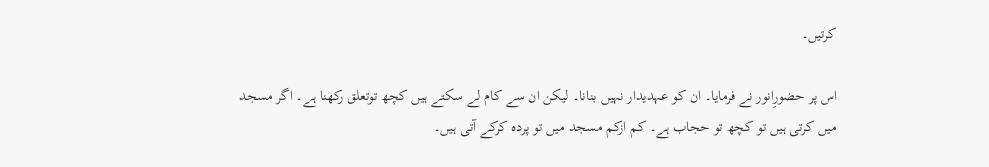کرتیں۔

اس پر حضورِانور نے فرمایا۔ ان کو عہدیدار نہیں بنانا۔ لیکن ان سے کام لے سکتے ہیں کچھ توتعلق رکھنا ہے۔ اگر مسجد میں کرتی ہیں تو کچھ تو حجاب ہے۔ کم ازکم مسجد میں تو پردہ کرکے آتی ہیں۔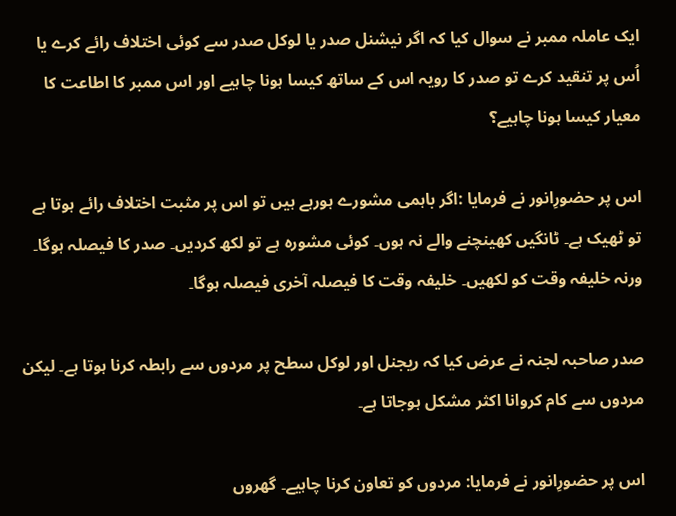ایک عاملہ ممبر نے سوال کیا کہ اگر نیشنل صدر یا لوکل صدر سے کوئی اختلاف رائے کرے یا اُس پر تنقید کرے تو صدر کا رویہ اس کے ساتھ کیسا ہونا چاہیے اور اس ممبر کا اطاعت کا معیار کیسا ہونا چاہیے؟

اس پر حضورِانور نے فرمایا :اگر باہمی مشورے ہورہے ہیں تو اس پر مثبت اختلاف رائے ہوتا ہے تو ٹھیک ہے۔ ٹانگیں کھینچنے والے نہ ہوں۔ کوئی مشورہ ہے تو لکھ کردیں۔ صدر کا فیصلہ ہوگا۔ ورنہ خلیفہ وقت کو لکھیں۔ خلیفہ وقت کا فیصلہ آخری فیصلہ ہوگا۔

صدر صاحبہ لجنہ نے عرض کیا کہ ریجنل اور لوکل سطح پر مردوں سے رابطہ کرنا ہوتا ہے۔ لیکن مردوں سے کام کروانا اکثر مشکل ہوجاتا ہے۔

اس پر حضورِانور نے فرمایا: مردوں کو تعاون کرنا چاہیے۔ گھروں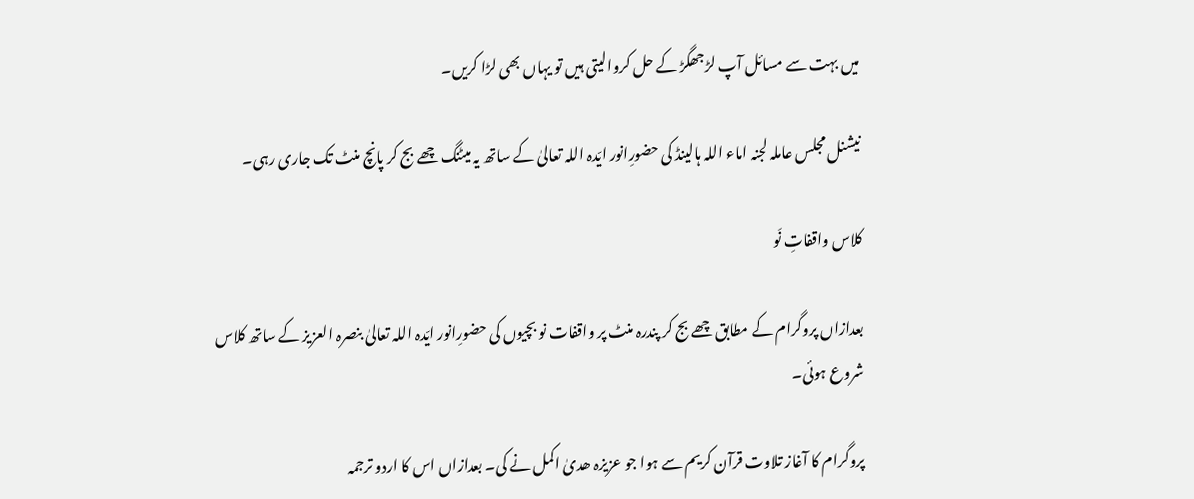میں بہت سے مسائل آپ لڑجھگڑ کے حل کروالیتی ہیں تو یہاں بھی لڑا کریں۔

نیشنل مجلس عاملہ لجنہ اماء اللہ ہالینڈ کی حضورِانور ایّدہ اللہ تعالیٰ کے ساتھ یہ میٹنگ چھے بج کر پانچ منٹ تک جاری رہی۔

کلاس واقفاتِ نَو

بعدازاں پروگرام کے مطابق چھے بج کر پندرہ منٹ پر واقفات نو بچیوں کی حضورِانور ایّدہ اللہ تعالیٰ بنصرہ العزیز کے ساتھ کلاس شروع ہوئی۔

پروگرام کا آغاز تلاوت قرآن کریم سے ہوا جو عزیزہ ھدیٰ اکمل نے کی۔ بعدازاں اس کا اردو ترجمہ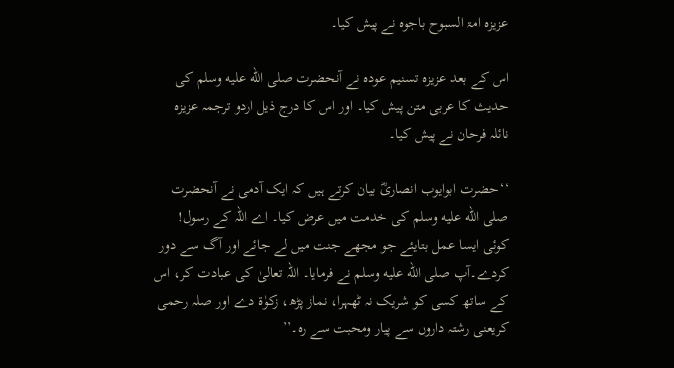عزیزہ امۃ السبوح باجوہ نے پیش کیا۔

اس کے بعد عزیزہ تسنیم عودہ نے آنحضرت صلى الله عليه وسلم کی حدیث کا عربی متن پیش کیا۔ اور اس کا درج ذیل اردو ترجمہ عزیزہ نائلہ فرحان نے پیش کیا۔

‘‘حضرت ابوایوب انصاریؓ بیان کرتے ہیں کہ ایک آدمی نے آنحضرت صلى الله عليه وسلم کی خدمت میں عرض کیا۔ اے اللہ کے رسول! کوئی ایسا عمل بتایئے جو مجھے جنت میں لے جائے اور آگ سے دور کردے۔آپ صلى الله عليه وسلم نے فرمایا۔ اللہ تعالیٰ کی عبادت کر، اس کے ساتھ کسی کو شریک نہ ٹھہرا، نماز پڑھ، زکوٰۃ دے اور صلہ رحمی کریعنی رشتہ داروں سے پیار ومحبت سے رہ۔’’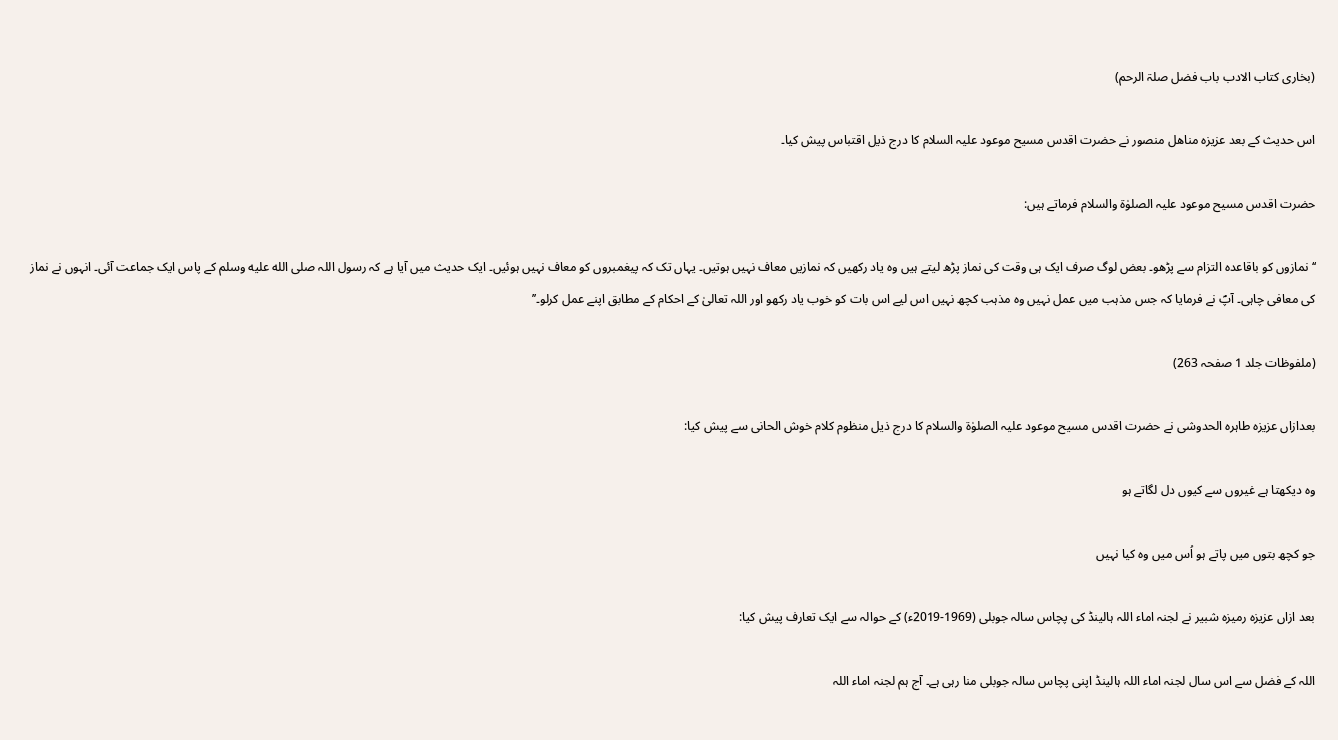(بخاری کتاب الادب باب فضل صلۃ الرحم)

اس حدیث کے بعد عزیزہ مناھل منصور نے حضرت اقدس مسیح موعود علیہ السلام کا درج ذیل اقتباس پیش کیا۔

حضرت اقدس مسیح موعود علیہ الصلوٰۃ والسلام فرماتے ہیں:

‘‘نمازوں کو باقاعدہ التزام سے پڑھو۔ بعض لوگ صرف ایک ہی وقت کی نماز پڑھ لیتے ہیں وہ یاد رکھیں کہ نمازیں معاف نہیں ہوتیں۔ یہاں تک کہ پیغمبروں کو معاف نہیں ہوئیں۔ ایک حدیث میں آیا ہے کہ رسول اللہ صلى الله عليه وسلم کے پاس ایک جماعت آئی۔ انہوں نے نماز کی معافی چاہی۔ آپؐ نے فرمایا کہ جس مذہب میں عمل نہیں وہ مذہب کچھ نہیں اس لیے اس بات کو خوب یاد رکھو اور اللہ تعالیٰ کے احکام کے مطابق اپنے عمل کرلو۔’’

(ملفوظات جلد 1 صفحہ 263)

بعدازاں عزیزہ طاہرہ الحدوشی نے حضرت اقدس مسیح موعود علیہ الصلوٰۃ والسلام کا درج ذیل منظوم کلام خوش الحانی سے پیش کیا:

وہ دیکھتا ہے غیروں سے کیوں دل لگاتے ہو

جو کچھ بتوں میں پاتے ہو اُس میں وہ کیا نہیں

بعد ازاں عزیزہ رمیزہ شبیر نے لجنہ اماء اللہ ہالینڈ کی پچاس سالہ جوبلی (1969-2019ء) کے حوالہ سے ایک تعارف پیش کیا:

اللہ کے فضل سے اس سال لجنہ اماء اللہ ہالینڈ اپنی پچاس سالہ جوبلی منا رہی ہے۔ آج ہم لجنہ اماء اللہ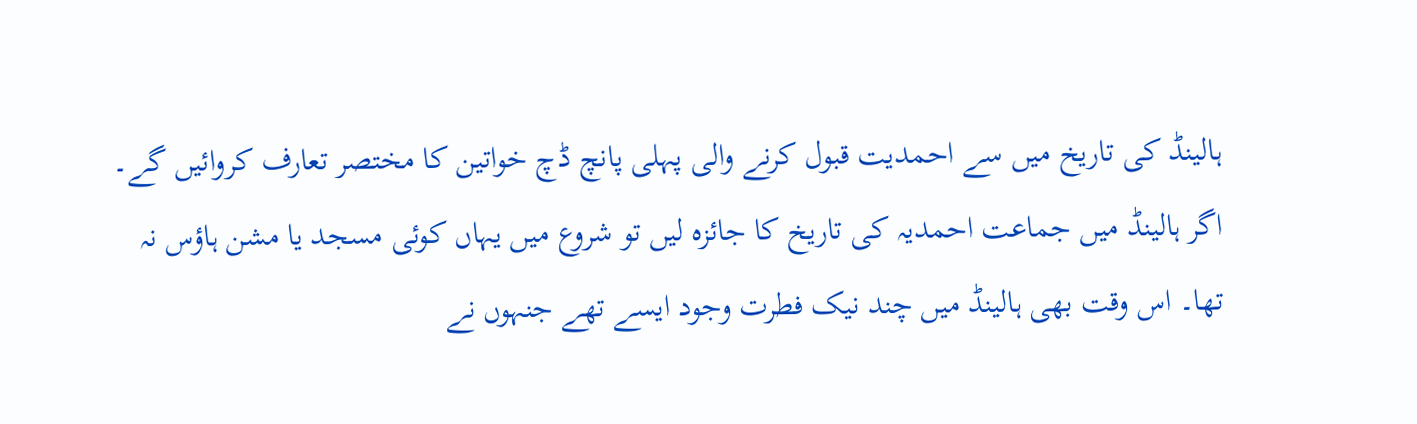ہالینڈ کی تاریخ میں سے احمدیت قبول کرنے والی پہلی پانچ ڈچ خواتین کا مختصر تعارف کروائیں گے۔
اگر ہالینڈ میں جماعت احمدیہ کی تاریخ کا جائزہ لیں تو شروع میں یہاں کوئی مسجد یا مشن ہاؤس نہ تھا۔ اس وقت بھی ہالینڈ میں چند نیک فطرت وجود ایسے تھے جنہوں نے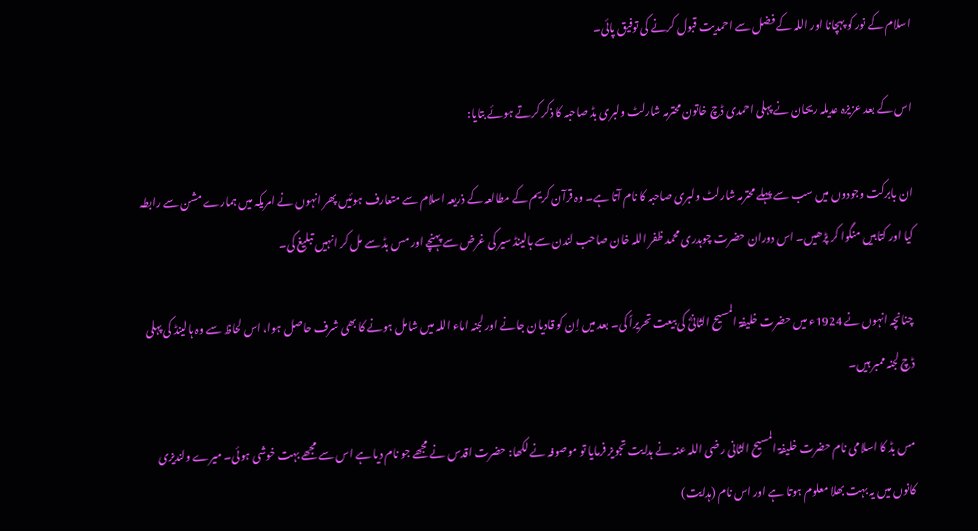اسلام کے نور کو پہچانا اور اللہ کے فضل سے احمدیت قبول کرنے کی توفیق پائی۔

اس کے بعد عزیزہ عدیلہ ریحان نے پہلی احمدی ڈچ خاتون محترمہ شارلٹ ولبری بڈ صاحبہ کا ذکر کرتے ہوئے بتایا:

ان بابرکت وجودوں میں سب سے پہلے محترمہ شارلٹ ولبری صاحبہ کا نام آتا ہے۔ وہ قرآن کریم کے مطالعہ کے ذریعہ اسلام سے متعارف ہوئیں پھر انہوں نے امریکہ میں ہمارے مشن سے رابطہ کیا اور کتابیں منگوا کر پڑھیں۔ اس دوران حضرت چوہدری محمد ظفر اللہ خان صاحب لندن سے ہالینڈ سیر کی غرض سے پہنچے اور مس بڈ سے مل کر انہیں تبلیغ کی۔

چنانچہ انہوں نے 1924ء میں حضرت خلیفۃ المسیح الثانیؓ کی بیعت تحریراً کی۔ بعد میں اِن کو قادیان جانے اور لجنہ اماء اللہ میں شامل ہونے کا بھی شرف حاصل ہوا، اس لحاظ سے وہ ہالینڈ کی پہلی ڈچ لجنہ ممبر ہیں۔

مس بڈ کا اسلامی نام حضرت خلیفۃ المسیح الثانی رضی اللہ عنہ نے ہدایت تجویز فرمایا تو موصوفہ نے لکھا: حضرت اقدس نے مجھے جو نام دیا ہے اس سے مجھے بہت خوشی ہوئی۔ میرے ولندیزی کانوں میں یہ بہت بھلا معلوم ہوتا ہے اور اس نام (ہدایت)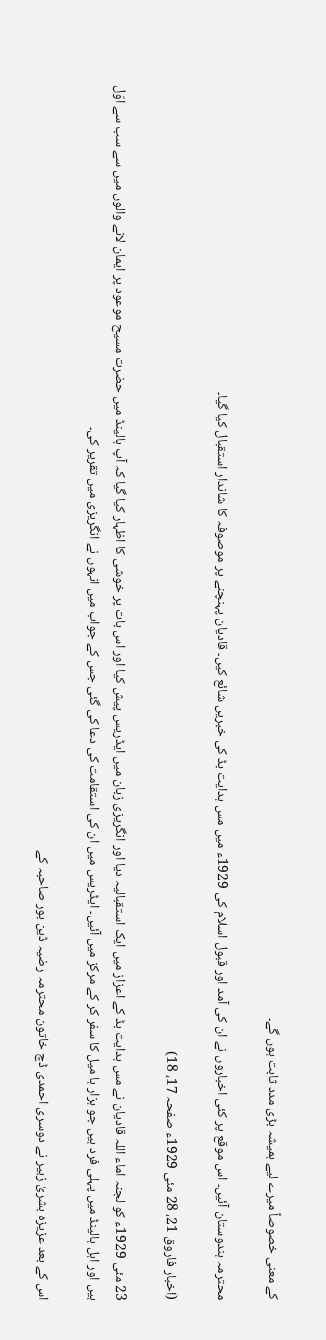کے معنی خصوصاً میرے لیے ہمیشہ بڑی مدد ثابت ہوں گے۔

محترمہ ہندوستان آئیں۔ اس موقع پر کئی اخباروں نے ان کی آمد اور قبول اسلام کی 1929ء میں مس ہدایت بڈ کی خبریں شائع کیں۔ قادیان پہنچنے پر موصوفہ کا شاندار استقبال کیا گیا۔

(اخبار فاروق 21، 28 مئی 1929ء صفحہ 17، 18)

23 مئی 1929ء کو لجنہ اماء اللہ قادیان نے مس ہدایت بڈ کے اعزاز میں ایک استقبالیہ دیا اور انگریزی زبان میں ایڈریس پیش کیا اور اس بات پر خوشی کا اظہار کیا گیا کہ آپ ہالینڈ میں حضرت مسیح موعود پر ایمان لانے والوں میں سے سب سے اوّل ہیں اور اہل ہالینڈ میں پہلی فرد ہیں جو ہزار ہا میل کا سفر کر کے مرکز میں آئیں۔ ایڈریس میں ان کی استقامت کی دعا کی گئی جس کے جواب میں انہوں نے انگریزی میں تقریر کی۔

اس کے بعد عزیزہ بشریٰ زبیر نے دوسری احمدی ڈچ خاتون محترمہ رضیہ ڈین بور صاحبہ کے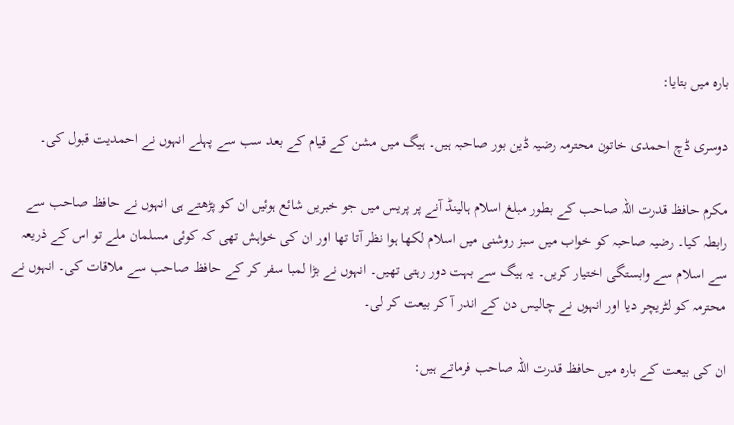بارہ میں بتایا:

دوسری ڈچ احمدی خاتون محترمہ رضیہ ڈین بور صاحبہ ہیں۔ ہیگ میں مشن کے قیام کے بعد سب سے پہلے انہوں نے احمدیت قبول کی۔

مکرم حافظ قدرت اللہ صاحب کے بطور مبلغ اسلام ہالینڈ آنے پر پریس میں جو خبریں شائع ہوئیں ان کو پڑھتے ہی انہوں نے حافظ صاحب سے رابطہ کیا۔ رضیہ صاحبہ کو خواب میں سبز روشنی میں اسلام لکھا ہوا نظر آتا تھا اور ان کی خواہش تھی کہ کوئی مسلمان ملے تو اس کے ذریعہ سے اسلام سے وابستگی اختیار کریں۔ یہ ہیگ سے بہت دور رہتی تھیں۔ انہوں نے بڑا لمبا سفر کر کے حافظ صاحب سے ملاقات کی۔ انہوں نے محترمہ کو لٹریچر دیا اور انہوں نے چالیس دن کے اندر آ کر بیعت کر لی۔

ان کی بیعت کے بارہ میں حافظ قدرت اللہ صاحب فرماتے ہیں: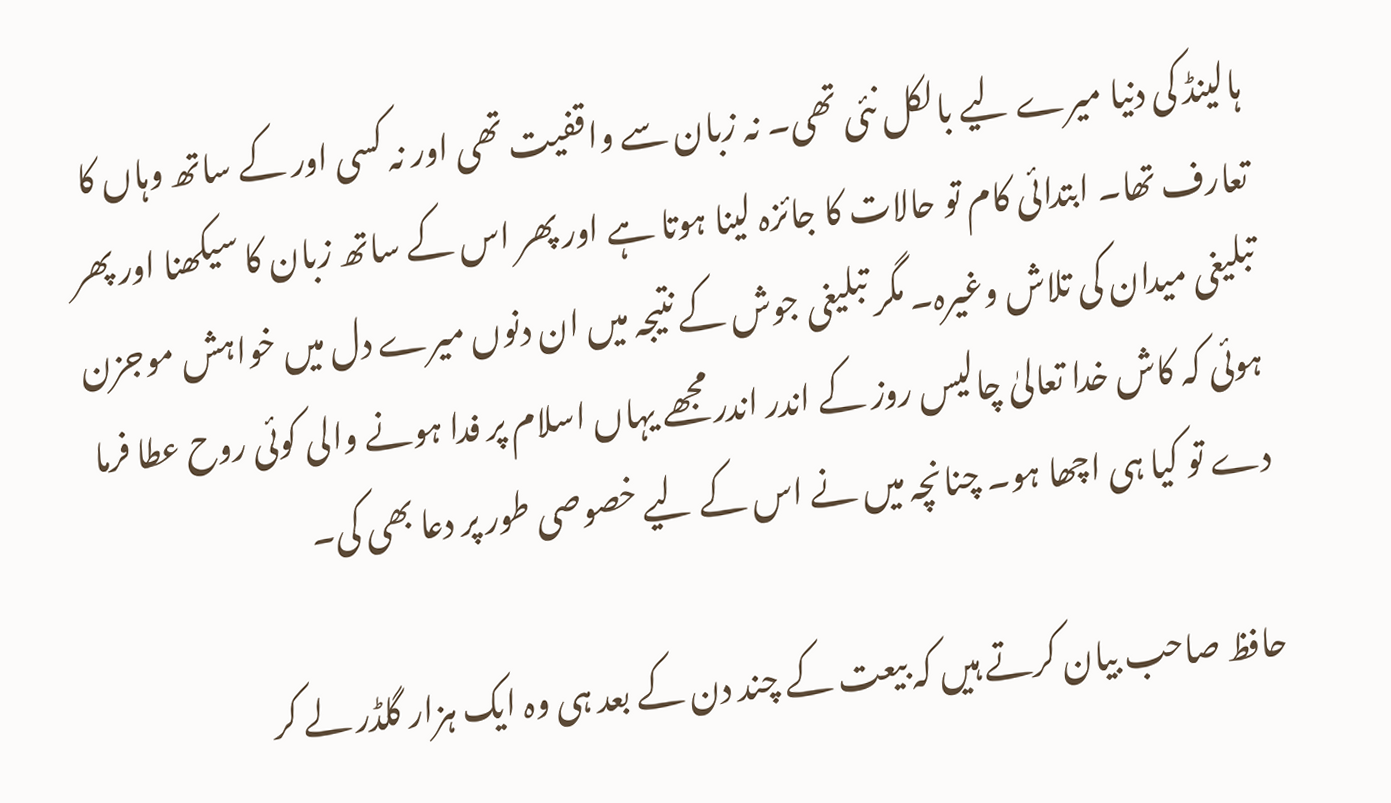ہالینڈ کی دنیا میرے لیے بالکل نئی تھی۔ نہ زبان سے واقفیت تھی اور نہ کسی اور کے ساتھ وہاں کا تعارف تھا۔ ابتدائی کام تو حالات کا جائزہ لینا ہوتا ہے اور پھر اس کے ساتھ زبان کا سیکھنا اور پھر تبلیغی میدان کی تلاش وغیرہ۔ مگر تبلیغی جوش کے نتیجہ میں ان دنوں میرے دل میں خواہش موجزن ہوئی کہ کاش خدا تعالیٰ چالیس روز کے اندر اندر مجھے یہاں اسلام پر فدا ہونے والی کوئی روح عطا فرما دے تو کیا ہی اچھا ہو۔ چنانچہ میں نے اس کے لیے خصوصی طور پر دعا بھی کی۔

حافظ صاحب بیان کرتے ہیں کہ بیعت کے چند دن کے بعد ہی وہ ایک ہزار گلڈر لے کر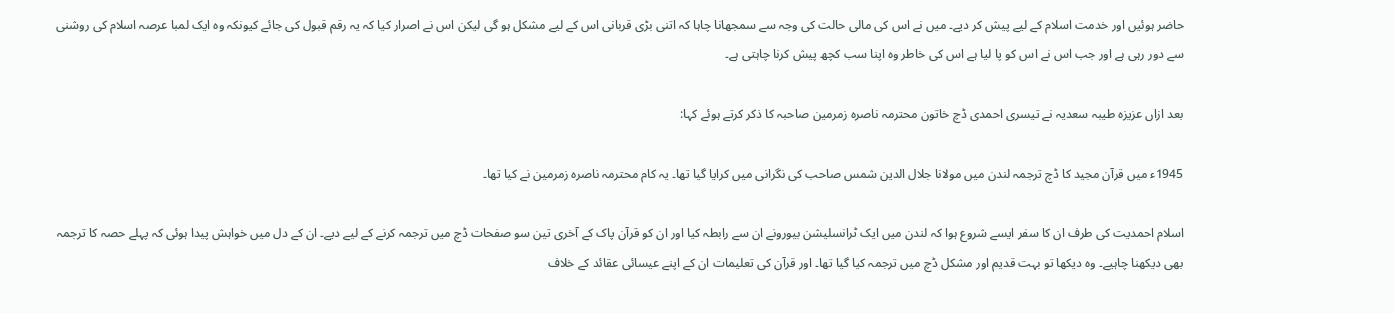حاضر ہوئیں اور خدمت اسلام کے لیے پیش کر دیے۔ میں نے اس کی مالی حالت کی وجہ سے سمجھانا چاہا کہ اتنی بڑی قربانی اس کے لیے مشکل ہو گی لیکن اس نے اصرار کیا کہ یہ رقم قبول کی جائے کیونکہ وہ ایک لمبا عرصہ اسلام کی روشنی سے دور رہی ہے اور جب اس نے اس کو پا لیا ہے اس کی خاطر وہ اپنا سب کچھ پیش کرنا چاہتی ہے۔

بعد ازاں عزیزہ طیبہ سعدیہ نے تیسری احمدی ڈچ خاتون محترمہ ناصرہ زمرمین صاحبہ کا ذکر کرتے ہوئے کہا:

1945ء میں قرآن مجید کا ڈچ ترجمہ لندن میں مولانا جلال الدین شمس صاحب کی نگرانی میں کرایا گیا تھا۔ یہ کام محترمہ ناصرہ زمرمین نے کیا تھا۔

اسلام احمدیت کی طرف ان کا سفر ایسے شروع ہوا کہ لندن میں ایک ٹرانسلیشن بیورونے ان سے رابطہ کیا اور ان کو قرآن پاک کے آخری تین سو صفحات ڈچ میں ترجمہ کرنے کے لیے دیے۔ ان کے دل میں خواہش پیدا ہوئی کہ پہلے حصہ کا ترجمہ بھی دیکھنا چاہیے۔ وہ دیکھا تو بہت قدیم اور مشکل ڈچ میں ترجمہ کیا گیا تھا۔ اور قرآن کی تعلیمات ان کے اپنے عیسائی عقائد کے خلاف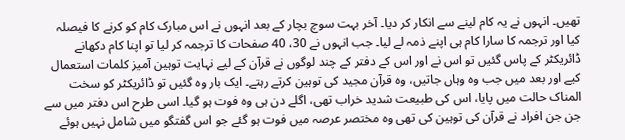تھیں۔ انہوں نے یہ کام لینے سے انکار کر دیا۔ آخر بہت سوچ بچار کے بعد انہوں نے اس مبارک کام کو کرنے کا فیصلہ کیا اور ترجمہ کا سارا کام ہی اپنے ذمہ لے لیا۔ جب انہوں نے 30، 40 صفحات کا ترجمہ کر لیا تو اپنا کام دکھانے ڈائریکٹر کے پاس گئیں تو اس نے اور اس کے دفتر کے چند لوگوں نے قرآن کے لیے نہایت توہین آمیز کلمات استعمال کیے اور بعد میں جب وہ وہاں جاتیں، وہ قرآن مجید کی توہین کرتے رہتے۔ ایک بار وہ گئیں تو ڈائریکٹر کو سخت المناک حالت میں پایا، اس کی طبیعت شدید خراب تھی، اگلے دن ہی وہ فوت ہو گیا۔ اسی طرح اس دفتر میں سے جن جن افراد نے قرآن کی توہین کی تھی وہ مختصر عرصہ میں فوت ہو گئے جو اس گفتگو میں شامل نہیں ہوئے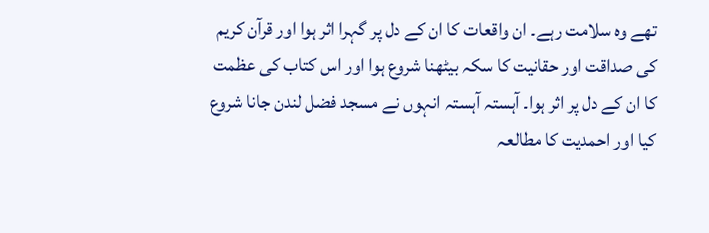تھے وہ سلامت رہے۔ ان واقعات کا ان کے دل پر گہرا اثر ہوا اور قرآن کریم کی صداقت اور حقانیت کا سکہ بیٹھنا شروع ہوا اور اس کتاب کی عظمت کا ان کے دل پر اثر ہوا۔ آہستہ آہستہ انہوں نے مسجد فضل لندن جانا شروع کیا اور احمدیت کا مطالعہ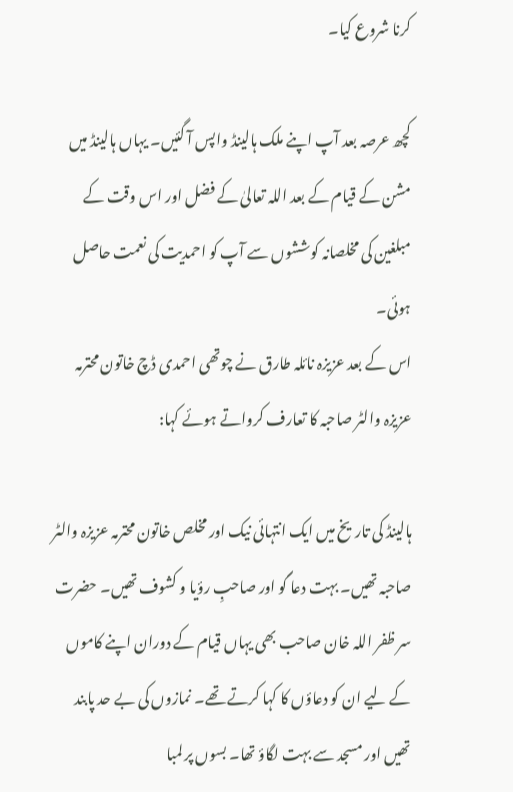کرنا شروع کیا۔

کچھ عرصہ بعد آپ اپنے ملک ہالینڈ واپس آ گئیں۔ یہاں ہالینڈ میں مشن کے قیام کے بعد اللہ تعالیٰ کے فضل اور اس وقت کے مبلغین کی مخلصانہ کوششوں سے آپ کو احمدیت کی نعمت حاصل ہوئی۔
اس کے بعد عزیزہ نائلہ طارق نے چوتھی احمدی ڈچ خاتون محترمہ عزیزہ والٹر صاحبہ کا تعارف کرواتے ہوئے کہا:

ہالینڈ کی تاریخ میں ایک انتہائی نیک اور مخلص خاتون محترمہ عزیزہ والٹر صاحبہ تھیں۔ بہت دعا گو اور صاحبِ رؤیا و کشوف تھیں۔ حضرت سر ظفر اللہ خان صاحب بھی یہاں قیام کے دوران اپنے کاموں کے لیے ان کو دعاؤں کا کہا کرتے تھے۔ نمازوں کی بے حد پابند تھیں اور مسجد سے بہت لگاؤ تھا۔ بسوں پر لمبا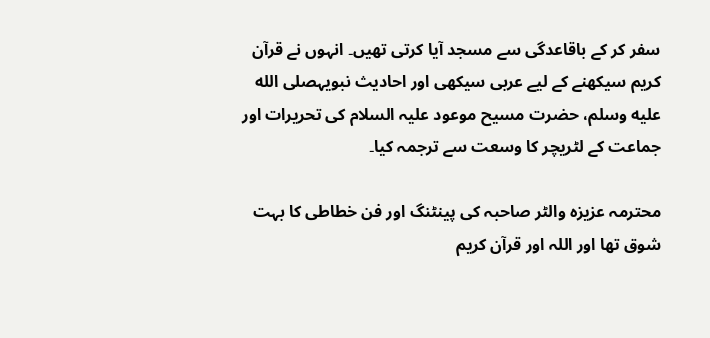سفر کر کے باقاعدگی سے مسجد آیا کرتی تھیں۔ انہوں نے قرآن کریم سیکھنے کے لیے عربی سیکھی اور احادیث نبویہصلى الله عليه وسلم، حضرت مسیح موعود علیہ السلام کی تحریرات اور جماعت کے لٹریچر کا وسعت سے ترجمہ کیا۔

محترمہ عزیزہ والٹر صاحبہ کی پینٹنگ اور فن خطاطی کا بہت شوق تھا اور اللہ اور قرآن کریم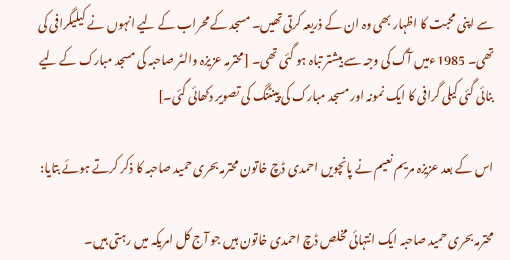سے اپنی محبت کا اظہار بھی وہ ان کے ذریعہ کرتی تھیں۔ مسجد کے محراب کے لیے انہوں نے کیلیگرافی کی تھی۔ 1985ءمیں آگ کی وجہ سے بیشتر تباہ ہو گئی تھی۔ [محترمہ عزیزہ والٹر صاحبہ کی مسجد مبارک کے لیے بنائی گئی کیلی گرافی کا ایک نمونہ اور مسجد مبارک کی پینٹنگ کی تصویر دکھائی گئی۔]

اس کے بعد عزیزہ مریم نعیم نے پانچویں احمدی ڈچ خاتون محترمہ بحری حمید صاحبہ کا ذکر کرتے ہوئے بتایا:

محترمہ بحری حمید صاحبہ ایک انتہائی مخلص ڈچ احمدی خاتون ہیں جو آج کل امریکہ میں رہتی ہیں۔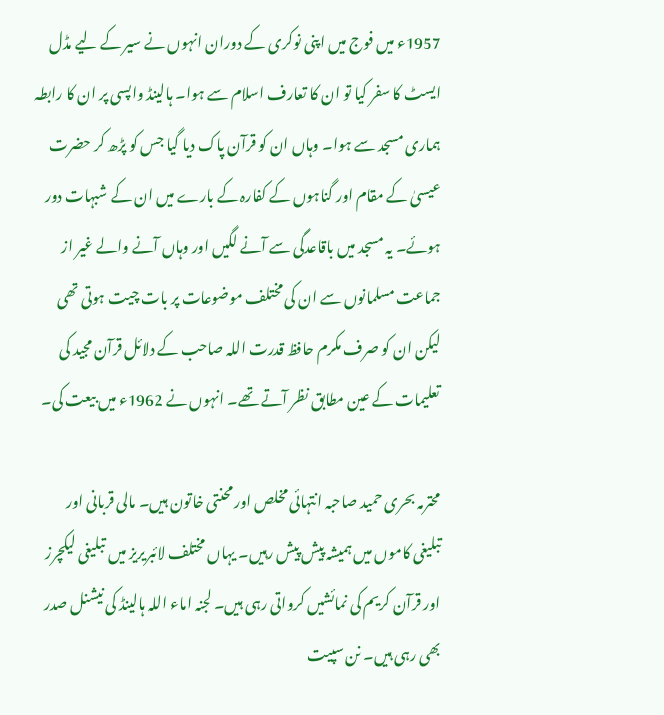1957ء میں فوج میں اپنی نوکری کے دوران انہوں نے سیر کے لیے مڈل ایسٹ کا سفر کیا تو ان کا تعارف اسلام سے ہوا۔ ہالینڈ واپسی پر ان کا رابطہ ہماری مسجد سے ہوا۔ وہاں ان کو قرآن پاک دیا گیا جس کو پڑھ کر حضرت عیسیٰ کے مقام اور گناہوں کے کفارہ کے بارے میں ان کے شبہات دور ہوئے۔ یہ مسجد میں باقاعدگی سے آنے لگیں اور وہاں آنے والے غیر از جماعت مسلمانوں سے ان کی مختلف موضوعات پر بات چیت ہوتی تھی لیکن ان کو صرف مکرم حافظ قدرت اللہ صاحب کے دلائل قرآن مجید کی تعلیمات کے عین مطابق نظر آتے تھے۔ انہوں نے 1962ء میں بیعت کی۔

محترمہ بحری حمید صاحبہ انتہائی مخلص اور محنتی خاتون ہیں۔ مالی قربانی اور تبلیغی کاموں میں ہمیشہ پیش پیش رہیں۔ یہاں مختلف لائبریریز میں تبلیغی لیکچرز اور قرآن کریم کی نمائشیں کرواتی رہی ہیں۔ لجنہ اماء اللہ ہالینڈ کی نیشنل صدر بھی رہی ہیں۔ نن سپیت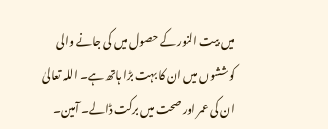میں بیت النور کے حصول میں کی جانے والی کوششوں میں ان کا بہت بڑا ہاتھ ہے۔ اللہ تعالیٰ ان کی عمر اور صحت میں برکت ڈالے۔ آمین۔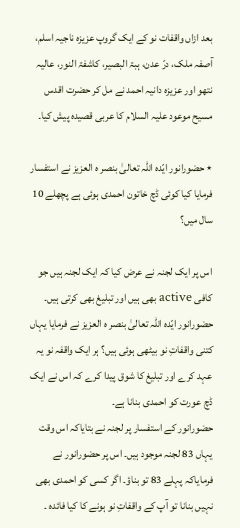بعد ازاں واقفات نو کے ایک گروپ عزیزہ ناجیہ اسلم، آصفہ ملک، درّ عدن، ہبۃ البصیر، کاشفۃ النور، عالیہ نتھو اور عزیزہ دانیہ احمد نے مل کر حضرت اقدس مسیح موعود علیہ السلام کا عربی قصیدہ پیش کیا۔

٭ حضورانور ایّدہ اللہ تعالیٰ بنصر ہ العزیز نے استفسار فرمایا کیا کوئی ڈچ خاتون احمدی ہوئی ہے پچھلے 10 سال میں؟

اس پر ایک لجنہ نے عرض کیا کہ ایک لجنہ ہیں جو کافی active بھی ہیں اور تبلیغ بھی کرتی ہیں۔
حضورانور ایّدہ اللہ تعالیٰ بنصر ہ العزیز نے فرمایا یہاں کتنی واقفاتِ نو بیٹھی ہوئی ہیں؟ ہر ایک واقفہ نو یہ عہد کرے اور تبلیغ کا شوق پیدا کرے کہ اس نے ایک ڈچ عورت کو احمدی بنانا ہے۔
حضورانور کے استفسار پر لجنہ نے بتایاکہ اس وقت یہاں 83 لجنہ موجود ہیں۔ اس پر حضورانور نے فرمایاکہ پہلے 83 تو بناؤ۔ اگر کسی کو احمدی بھی نہیں بنانا تو آپ کے واقفاتِ نو ہونے کا کیا فائدہ ۔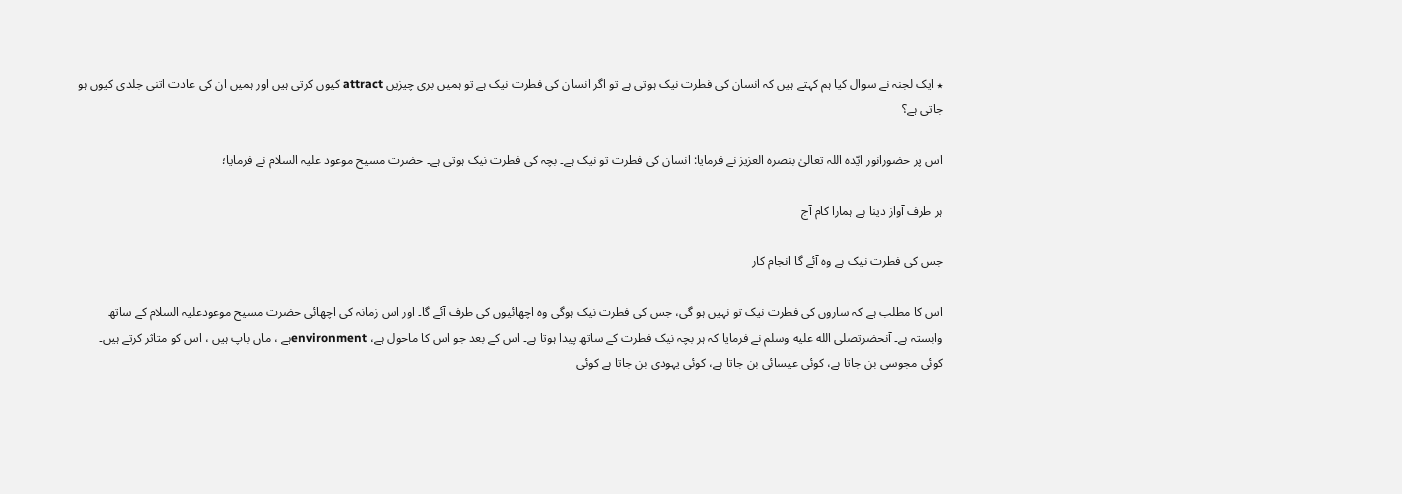٭ ایک لجنہ نے سوال کیا ہم کہتے ہیں کہ انسان کی فطرت نیک ہوتی ہے تو اگر انسان کی فطرت نیک ہے تو ہمیں بری چیزیں attract کیوں کرتی ہیں اور ہمیں ان کی عادت اتنی جلدی کیوں ہو جاتی ہے؟

اس پر حضورانور ایّدہ اللہ تعالیٰ بنصرہ العزیز نے فرمایا: انسان کی فطرت تو نیک ہے۔ بچہ کی فطرت نیک ہوتی ہے۔ حضرت مسیح موعود علیہ السلام نے فرمایا؛

ہر طرف آواز دینا ہے ہمارا کام آج

جس کی فطرت نیک ہے وہ آئے گا انجام کار

اس کا مطلب ہے کہ ساروں کی فطرت نیک تو نہیں ہو گی، جس کی فطرت نیک ہوگی وہ اچھائیوں کی طرف آئے گا۔ اور اس زمانہ کی اچھائی حضرت مسیح موعودعلیہ السلام کے ساتھ وابستہ ہے۔ آنحضرتصلى الله عليه وسلم نے فرمایا کہ ہر بچہ نیک فطرت کے ساتھ پیدا ہوتا ہے۔ اس کے بعد جو اس کا ماحول ہے، environmentہے ، ماں باپ ہیں ، اس کو متاثر کرتے ہیں۔ کوئی مجوسی بن جاتا ہے، کوئی عیسائی بن جاتا ہے، کوئی یہودی بن جاتا ہے کوئی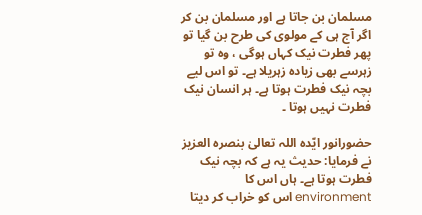مسلمان بن جاتا ہے اور مسلمان بن کر اگر آج ہی کے مولوی کی طرح بن گیا تو پھر فطرت نیک کہاں ہوگی ، وہ تو زہرسے بھی زیادہ زہریلا ہے۔ تو اس لیے بچہ نیک فطرت ہوتا ہے۔ ہر انسان نیک فطرت نہیں ہوتا ۔

حضورانور ایّدہ اللہ تعالیٰ بنصرہ العزیز نے فرمایا: حدیث یہ ہے کہ بچہ نیک فطرت ہوتا ہے۔ ہاں اس کا environment اس کو خراب کر دیتا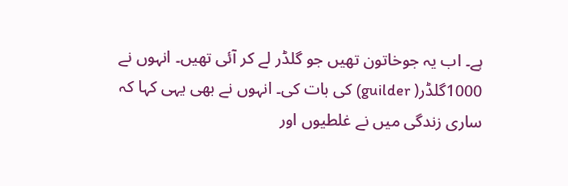ہے۔ اب یہ جوخاتون تھیں جو گلڈر لے کر آئی تھیں۔ انہوں نے 1000گلڈر( guilder) کی بات کی۔ انہوں نے بھی یہی کہا کہ ساری زندگی میں نے غلطیوں اور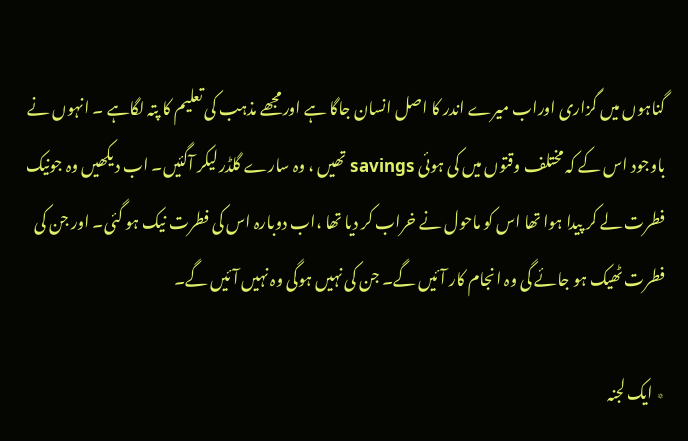گناہوں میں گزاری اوراب میرے اندر کا اصل انسان جاگا ہے اورمجھے مذہب کی تعلیم کا پتہ لگاہے ۔ انہوں نے باوجود اس کے کہ مختلف وقتوں میں کی ہوئی savings تھیں ، وہ سارے گلڈر لیکر آگئیں۔ اب دیکھیں وہ جونیک فطرت لے کر پیدا ہوا تھا اس کو ماحول نے خراب کر دیا تھا ،اب دوبارہ اس کی فطرت نیک ہو گئی۔ اور جن کی فطرت ٹھیک ہو جائے گی وہ انجام کار آئیں گے۔ جن کی نہیں ہوگی وہ نہیں آئیں گے۔

٭ ایک لجنہ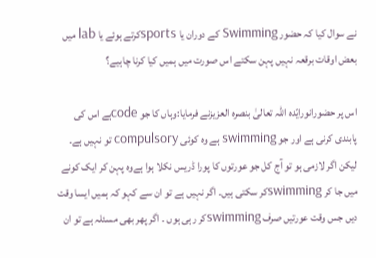نے سوال کیا کہ حضور Swimming کے دوران یا sportsکرتے ہوئے یا lab میں بعض اوقات برقعہ نہیں پہن سکتے اس صورت میں ہمیں کیا کرنا چاہیے؟

اس پر حضورانورایّدہ اللہ تعالیٰ بنصرہ العزیزنے فرمایا:وہاں کا جو codeہے اس کی پابندی کرنی ہے اور جو swimming ہے وہ کوئی compulsory تو نہیں ہے۔ لیکن اگر لازمی ہو تو آج کل جو عورتوں کا پورا ڈریس نکلا ہوا ہےوہ پہن کر ایک کونے میں جا کر swimmingکر سکتی ہیں۔ اگر نہیں ہے تو ان سے کہو کہ ہمیں ایسا وقت دیں جس وقت عورتیں صرف swimmingکر رہی ہوں ۔ اگر پھر بھی مسئلہ ہے تو ان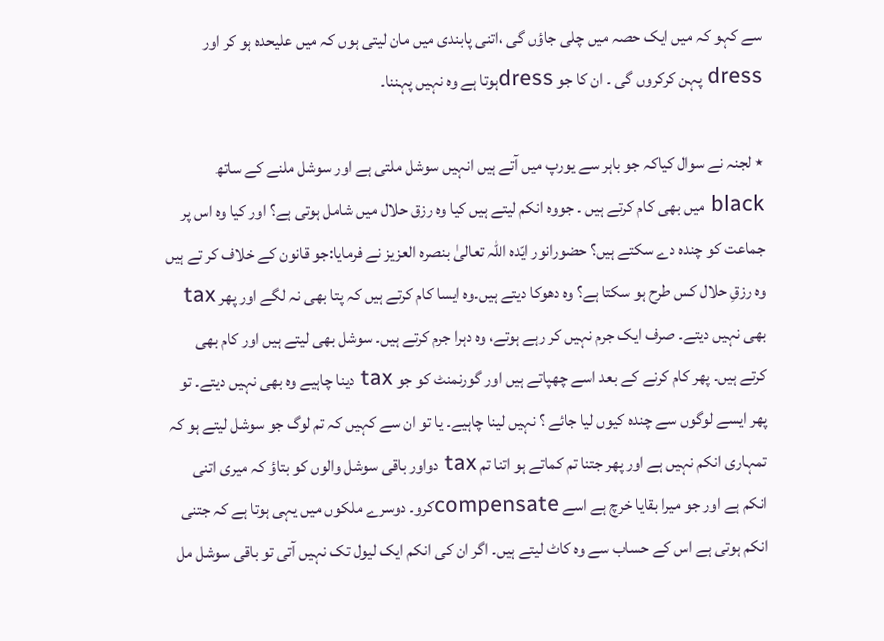سے کہو کہ میں ایک حصہ میں چلی جاؤں گی ،اتنی پابندی میں مان لیتی ہوں کہ میں علیحدہ ہو کر اور dress پہن کرکروں گی ۔ ان کا جو dressہوتا ہے وہ نہیں پہننا۔

٭ لجنہ نے سوال کیاکہ جو باہر سے یورپ میں آتے ہیں انہیں سوشل ملتی ہے اور سوشل ملنے کے ساتھ black میں بھی کام کرتے ہیں ۔ جووہ انکم لیتے ہیں کیا وہ رزق حلال میں شامل ہوتی ہے؟ اور کیا وہ اس پر جماعت کو چندہ دے سکتے ہیں؟ حضورانور ایّدہ اللہ تعالیٰ بنصرہ العزیز نے فرمایا:جو قانون کے خلاف کر تے ہیں وہ رزقِ حلال کس طرح ہو سکتا ہے؟ وہ دھوکا دیتے ہیں۔وہ ایسا کام کرتے ہیں کہ پتا بھی نہ لگے اور پھر tax بھی نہیں دیتے۔ صرف ایک جرم نہیں کر رہے ہوتے، وہ دہرا جرم کرتے ہیں۔ سوشل بھی لیتے ہیں اور کام بھی کرتے ہیں۔ پھر کام کرنے کے بعد اسے چھپاتے ہیں اور گورنمنٹ کو جو tax دینا چاہیے وہ بھی نہیں دیتے۔ تو پھر ایسے لوگوں سے چندہ کیوں لیا جائے ؟ نہیں لینا چاہیے۔ یا تو ان سے کہیں کہ تم لوگ جو سوشل لیتے ہو کہ تمہاری انکم نہیں ہے اور پھر جتنا تم کماتے ہو اتنا تم tax دواور باقی سوشل والوں کو بتاؤ کہ میری اتنی انکم ہے اور جو میرا بقایا خرچ ہے اسے compensateکرو۔ دوسرے ملکوں میں یہی ہوتا ہے کہ جتنی انکم ہوتی ہے اس کے حساب سے وہ کاٹ لیتے ہیں۔ اگر ان کی انکم ایک لیول تک نہیں آتی تو باقی سوشل مل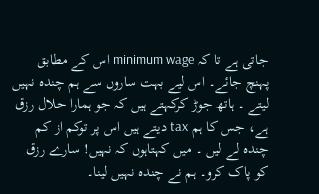جاتی ہے تا کہ minimum wage اس کے مطابق پہنچ جائے۔ اس لیے بہت ساروں سے ہم چندہ نہیں لیتے ۔ ہاتھ جوڑ کرکہتے ہیں کہ جو ہمارا حلال رزق ہے، جس کا ہم tax دیتے ہیں اس پر توکم از کم چندہ لے لیں ۔ میں کہتاہوں کہ نہیں! سارے رزق کو پاک کرو۔ ہم نے چندہ نہیں لینا۔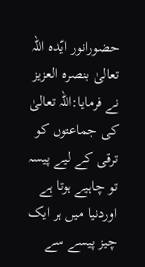حضورانور ایّدہ اللہ تعالیٰ بنصرہ العزیز نے فرمایا:اللہ تعالیٰ کی جماعتوں کو ترقی کے لیے پیسہ تو چاہیے ہوتا ہے اوردنیا میں ہر ایک چیز پیسے سے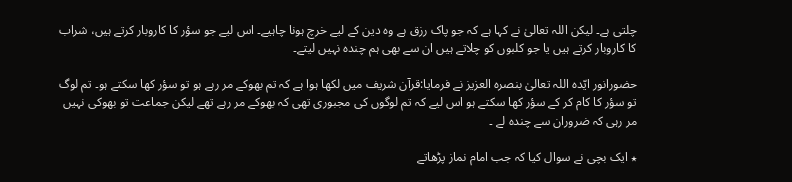چلتی ہے۔ لیکن اللہ تعالیٰ نے کہا ہے کہ جو پاک رزق ہے وہ دین کے لیے خرچ ہونا چاہیے۔ اس لیے جو سؤر کا کاروبار کرتے ہیں، شراب کا کاروبار کرتے ہیں یا جو کلبوں کو چلاتے ہیں ان سے بھی ہم چندہ نہیں لیتے۔

حضورانور ایّدہ اللہ تعالیٰ بنصرہ العزیز نے فرمایا:قرآن شریف میں لکھا ہوا ہے کہ تم بھوکے مر رہے ہو تو سؤر کھا سکتے ہو۔ تم لوگ تو سؤر کا کام کر کے سؤر کھا سکتے ہو اس لیے کہ تم لوگوں کی مجبوری تھی کہ بھوکے مر رہے تھے لیکن جماعت تو بھوکی نہیں مر رہی کہ ضروران سے چندہ لے ۔

٭ ایک بچی نے سوال کیا کہ جب امام نماز پڑھاتے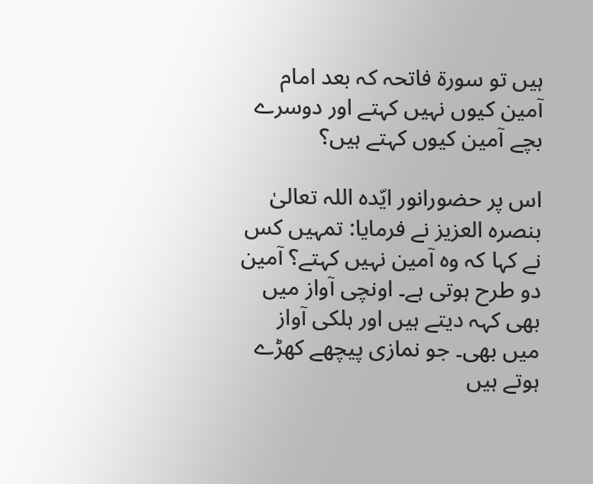ہیں تو سورۃ فاتحہ کہ بعد امام آمین کیوں نہیں کہتے اور دوسرے بچے آمین کیوں کہتے ہیں؟

اس پر حضورانور ایّدہ اللہ تعالیٰ بنصرہ العزیز نے فرمایا: تمہیں کس نے کہا کہ وہ آمین نہیں کہتے؟ آمین دو طرح ہوتی ہے۔ اونچی آواز میں بھی کہہ دیتے ہیں اور ہلکی آواز میں بھی۔ جو نمازی پیچھے کھڑے ہوتے ہیں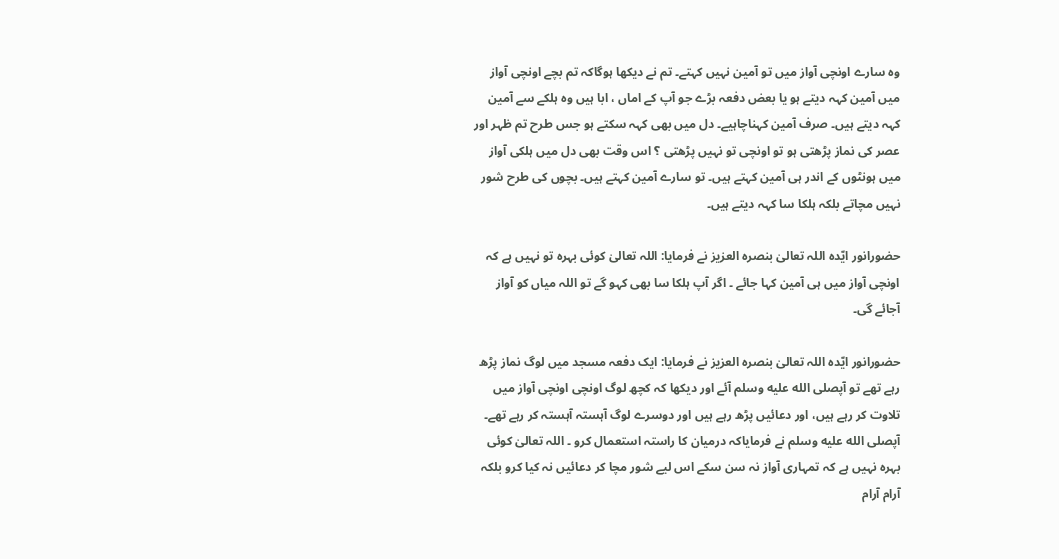وہ سارے اونچی آواز میں تو آمین نہیں کہتے۔ تم نے دیکھا ہوگاکہ تم بچے اونچی آواز میں آمین کہہ دیتے ہو یا بعض دفعہ بڑے جو آپ کے اماں ، ابا ہیں وہ ہلکے سے آمین کہہ دیتے ہیں۔ صرف آمین کہناچاہیے۔ دل میں بھی کہہ سکتے ہو جس طرح تم ظہر اور عصر کی نماز پڑھتی ہو تو اونچی تو نہیں پڑھتی ؟ اس وقت بھی دل میں ہلکی آواز میں ہونٹوں کے اندر ہی آمین کہتے ہیں۔ تو سارے آمین کہتے ہیں۔ بچوں کی طرح شور نہیں مچاتے بلکہ ہلکا سا کہہ دیتے ہیں۔

حضورانور ایّدہ اللہ تعالیٰ بنصرہ العزیز نے فرمایا: اللہ تعالیٰ کوئی بہرہ تو نہیں ہے کہ اونچی آواز میں ہی آمین کہا جائے ۔ اگر آپ ہلکا سا بھی کہو گے تو اللہ میاں کو آواز آجائے گی۔

حضورانور ایّدہ اللہ تعالیٰ بنصرہ العزیز نے فرمایا: ایک دفعہ مسجد میں لوگ نماز پڑھ رہے تھے تو آپصلى الله عليه وسلم آئے اور دیکھا کہ کچھ لوگ اونچی اونچی آواز میں تلاوت کر رہے ہیں، اور دعائیں پڑھ رہے ہیں اور دوسرے لوگ آہستہ آہستہ کر رہے تھے۔ آپصلى الله عليه وسلم نے فرمایاکہ درمیان کا راستہ استعمال کرو ۔ اللہ تعالیٰ کوئی بہرہ نہیں ہے کہ تمہاری آواز نہ سن سکے اس لیے شور مچا کر دعائیں نہ کیا کرو بلکہ آرام آرام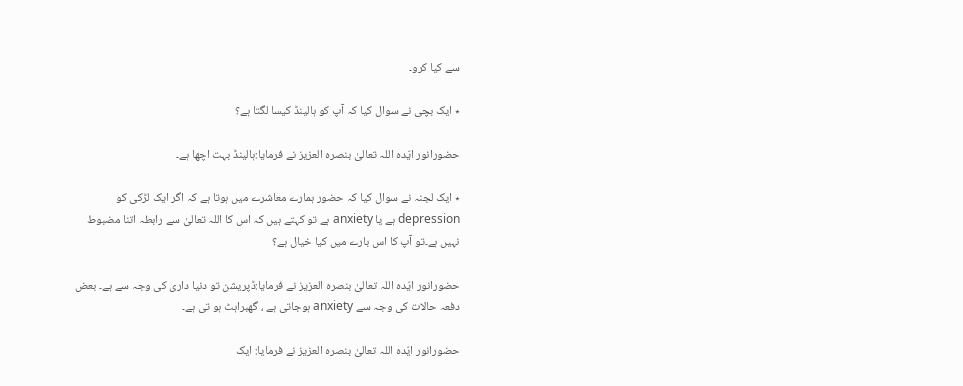سے کیا کرو۔

٭ ایک بچی نے سوال کیا کہ آپ کو ہالینڈ کیسا لگتا ہے؟

حضورانور ایّدہ اللہ تعالیٰ بنصرہ العزیز نے فرمایا:ہالینڈ بہت اچھا ہے۔

٭ ایک لجنہ نے سوال کیا کہ حضور ہمارے معاشرے میں ہوتا ہے کہ اگر ایک لڑکی کو depression ہے یا anxiety ہے تو کہتے ہیں کہ اس کا اللہ تعالیٰ سے رابطہ اتنا مضبوط نہیں ہے۔تو آپ کا اس بارے میں کیا خیال ہے؟

حضورانور ایّدہ اللہ تعالیٰ بنصرہ العزیز نے فرمایا:ڈپریشن تو دنیا داری کی وجہ سے ہے۔ بعض دفعہ حالات کی وجہ سے anxiety ہوجاتی ہے ، گھبراہٹ ہو تی ہے۔

حضورانور ایّدہ اللہ تعالیٰ بنصرہ العزیز نے فرمایا: ایک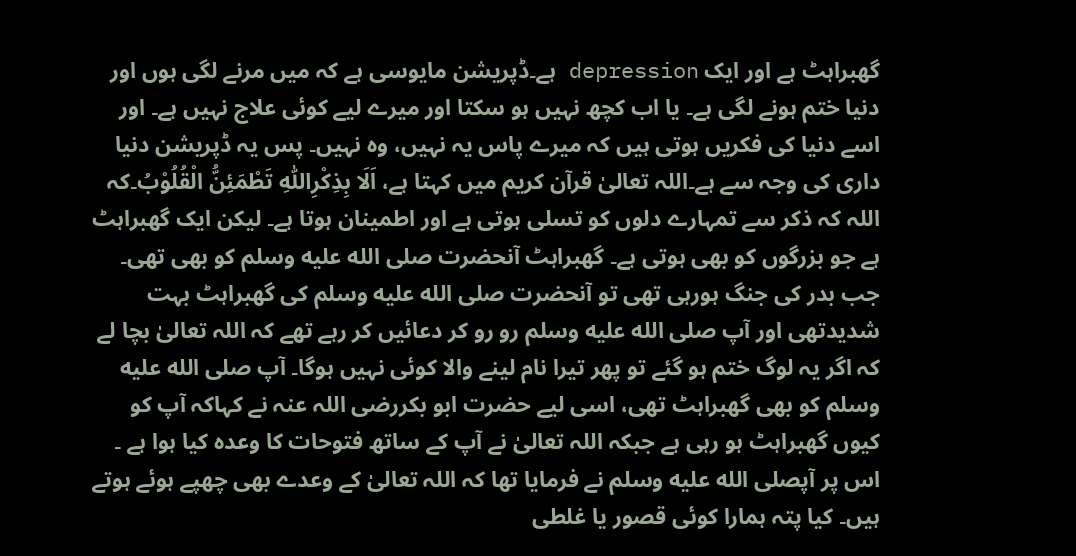گھبراہٹ ہے اور ایک depression ہے۔ڈپریشن مایوسی ہے کہ میں مرنے لگی ہوں اور دنیا ختم ہونے لگی ہے۔ یا اب کچھ نہیں ہو سکتا اور میرے لیے کوئی علاج نہیں ہے۔ اور اسے دنیا کی فکریں ہوتی ہیں کہ میرے پاس یہ نہیں، وہ نہیں۔ پس یہ ڈپریشن دنیا داری کی وجہ سے ہے۔اللہ تعالیٰ قرآن کریم میں کہتا ہے، اَلَا بِذِکْرِاللّٰہِ تَطْمَئِنُّ الْقُلُوْبُ۔کہ اللہ کہ ذکر سے تمہارے دلوں کو تسلی ہوتی ہے اور اطمینان ہوتا ہے۔ لیکن ایک گھبراہٹ ہے جو بزرگوں کو بھی ہوتی ہے۔ گھبراہٹ آنحضرت صلى الله عليه وسلم کو بھی تھی۔ جب بدر کی جنگ ہورہی تھی تو آنحضرت صلى الله عليه وسلم کی گھبراہٹ بہت شدیدتھی اور آپ صلى الله عليه وسلم رو رو کر دعائیں کر رہے تھے کہ اللہ تعالیٰ بچا لے کہ اگر یہ لوگ ختم ہو گئے تو پھر تیرا نام لینے والا کوئی نہیں ہوگا۔ آپ صلى الله عليه وسلم کو بھی گھبراہٹ تھی، اسی لیے حضرت ابو بکررضی اللہ عنہ نے کہاکہ آپ کو کیوں گھبراہٹ ہو رہی ہے جبکہ اللہ تعالیٰ نے آپ کے ساتھ فتوحات کا وعدہ کیا ہوا ہے ۔ اس پر آپصلى الله عليه وسلم نے فرمایا تھا کہ اللہ تعالیٰ کے وعدے بھی چھپے ہوئے ہوتے ہیں۔ کیا پتہ ہمارا کوئی قصور یا غلطی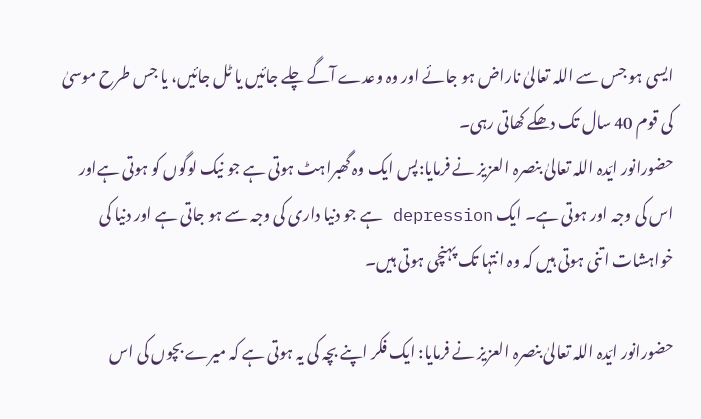ایسی ہو جس سے اللہ تعالیٰ ناراض ہو جائے اور وہ وعدے آگے چلے جائیں یا ٹل جائیں، یا جس طرح موسیٰ کی قوم 40 سال تک دھکے کھاتی رہی۔
حضورانور ایّدہ اللہ تعالیٰ بنصرہ العزیز نے فرمایا:پس ایک وہ گھبراہٹ ہوتی ہے جو نیک لوگوں کو ہوتی ہےاور اس کی وجہ اور ہوتی ہے۔ ایک depression ہے جو دنیا داری کی وجہ سے ہو جاتی ہے اور دنیا کی خواہشات اتنی ہوتی ہیں کہ وہ انتہا تک پہنچی ہوتی ہیں۔

حضورانور ایّدہ اللہ تعالیٰ بنصرہ العزیز نے فرمایا: ایک فکر اپنے بچہ کی یہ ہوتی ہے کہ میرے بچوں کی اس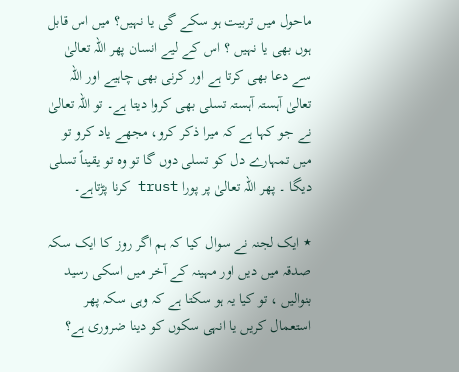ماحول میں تربیت ہو سکے گی یا نہیں؟ میں اس قابل ہوں بھی یا نہیں ؟ اس کے لیے انسان پھر اللہ تعالیٰ سے دعا بھی کرتا ہے اور کرنی بھی چاہیے اور اللہ تعالیٰ آہستہ آہستہ تسلی بھی کروا دیتا ہے۔ تو اللہ تعالیٰ نے جو کہا ہے کہ میرا ذکر کرو، مجھے یاد کرو تو میں تمہارے دل کو تسلی دوں گا تو وہ تو یقیناً تسلی دیگا ۔ پھر اللہ تعالیٰ پر پورا trust کرنا پڑتاہے۔

٭ ایک لجنہ نے سوال کیا کہ ہم اگر روز کا ایک سکہ صدقہ میں دیں اور مہینہ کے آخر میں اسکی رسید بنوالیں ، تو کیا یہ ہو سکتا ہے کہ وہی سکہ پھر استعمال کریں یا انہی سکوں کو دینا ضروری ہے؟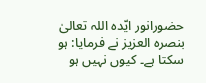حضورانور ایّدہ اللہ تعالیٰ بنصرہ العزیز نے فرمایا: ہو سکتا ہے۔ کیوں نہیں ہو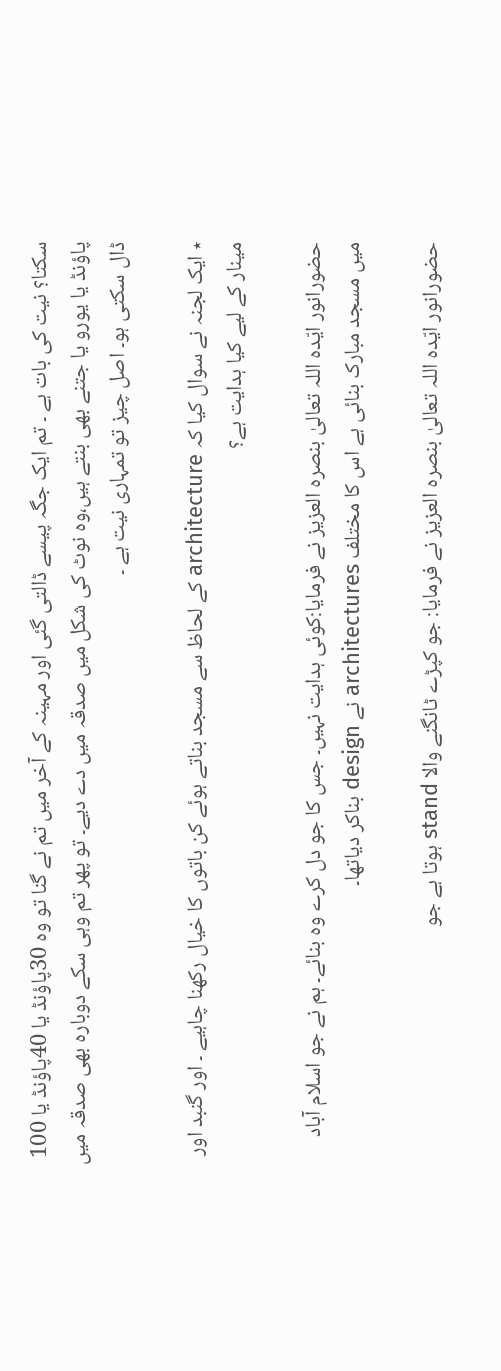سکتا؟ نیت کی بات ہے ۔ تم ایک جگہ پیسے ڈالتی گئی اور مہینہ کے آخر میں تم نے گنا تو وہ 30پاؤنڈ یا 40پاؤنڈ یا 100 پاؤنڈ یا یورو یا جتنے بھی بنتے ہیں،وہ نوٹ کی شکل میں صدقہ میں دے دیے۔ تو پھر تم وہی سکے دوبارہ بھی صدقہ میں ڈال سکتی ہو۔ اصل چیز تو تمہاری نیت ہے ۔

٭ ایک لجنہ نے سوال کیا کہ architecture کے لحاظ سے مسجد بناتے ہوئے کن باتوں کا خیال رکھنا چاہیے ۔ اور گنبد اور مینار کے لیے کیا ہدایت ہے؟

حضورانور ایّدہ اللہ تعالیٰ بنصرہ العزیز نے فرمایا:کوئی ہدایت نہیں۔ جس کا جو دل کرے وہ بنائے۔ ہم نے جو اسلام آباد میں مسجد مبارک بنائی ہے اس کا مختلف architectures نے design بناکر دیاتھا۔

حضورانور ایّدہ اللہ تعالیٰ بنصرہ العزیز نے فرمایا: جو کپڑے ٹانگنے والا stand ہوتا ہے جو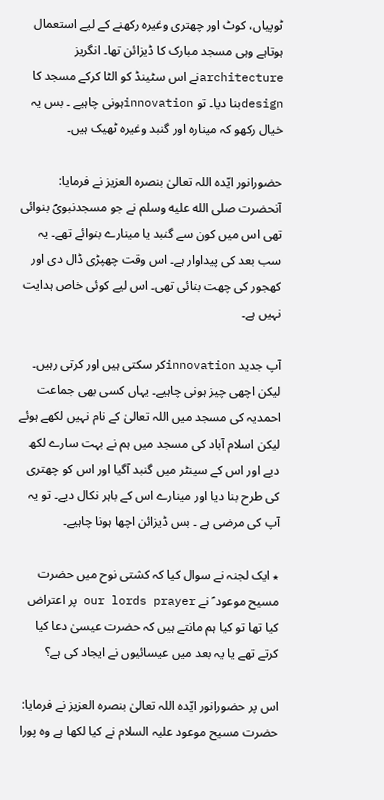ٹوپیاں، کوٹ اور چھتری وغیرہ رکھنے کے لیے استعمال ہوتاہے وہی مسجد مبارک کا ڈیزائن تھا۔ انگریز architectureنے اس سٹینڈ کو الٹا کرکے مسجد کا designبنا دیا۔ تو innovationہونی چاہیے ۔ بس یہ خیال رکھو کہ مینارہ اور گنبد وغیرہ ٹھیک ہیں۔

حضورانور ایّدہ اللہ تعالیٰ بنصرہ العزیز نے فرمایا: آنحضرت صلى الله عليه وسلم نے جو مسجدنبویؐ بنوائی تھی اس میں کون سے گنبد یا مینارے بنوائے تھے۔ یہ سب بعد کی پیداوار ہے۔ اس وقت چھپڑی ڈال دی اور کھجور کی چھت بنائی تھی۔ اس لیے کوئی خاص ہدایت نہیں ہے۔

آپ جدید innovationکر سکتی ہیں اور کرتی رہیں۔ لیکن اچھی چیز ہونی چاہیے۔ یہاں کسی بھی جماعت احمدیہ کی مسجد میں اللہ تعالیٰ کے نام نہیں لکھے ہوئے لیکن اسلام آباد کی مسجد میں ہم نے بہت سارے لکھ دیے اور اس کے سینٹر میں گنبد آگیا اور اس کو چھتری کی طرح بنا دیا اور مینارے اس کے باہر نکال دیے۔ تو یہ آپ کی مرضی ہے ۔ بس ڈیزائن اچھا ہونا چاہیے۔

٭ ایک لجنہ نے سوال کیا کہ کشتی نوح میں حضرت مسیح موعود ؑ نے our lords prayer پر اعتراض کیا تھا تو کیا ہم مانتے ہیں کہ حضرت عیسیٰ دعا کیا کرتے تھے یا یہ بعد میں عیسائیوں نے ایجاد کی ہے؟

اس پر حضورانور ایّدہ اللہ تعالیٰ بنصرہ العزیز نے فرمایا: حضرت مسیح موعود علیہ السلام نے کیا لکھا ہے وہ پورا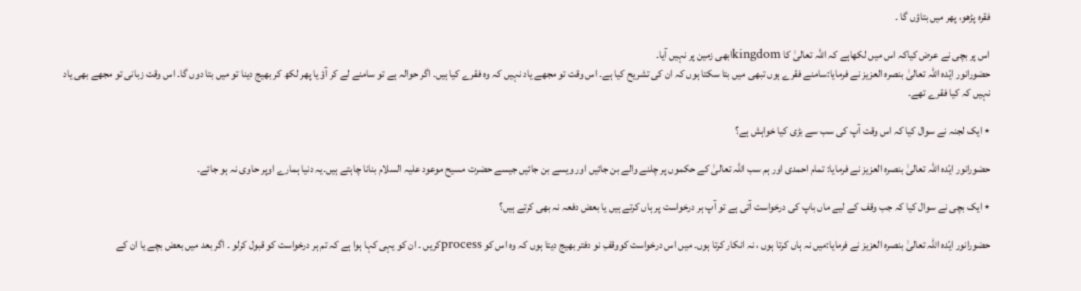فقرہ پڑھو، پھر میں بتاؤں گا ۔

اس پر بچی نے عرض کیاکہ اس میں لکھاہے کہ اللہ تعالیٰ کا kingdomابھی زمین پر نہیں آیا۔
حضورانور ایّدہ اللہ تعالیٰ بنصرہ العزیز نے فرمایا:سامنے فقرے ہوں تبھی میں بتا سکتا ہوں کہ ان کی تشریح کیا ہے۔ اس وقت تو مجھے یاد نہیں کہ وہ فقرے کیا ہیں۔ اگر حوالہ ہے تو سامنے لے کر آؤ یا پھر لکھ کر بھیج دینا تو میں بتا دوں گا۔ اس وقت زبانی تو مجھے بھی یاد نہیں کہ کیا فقرے تھے۔

٭ ایک لجنہ نے سوال کیا کہ اس وقت آپ کی سب سے بڑی کیا خواہش ہے؟

حضورانور ایّدہ اللہ تعالیٰ بنصرہ العزیز نے فرمایا: تمام احمدی اور ہم سب اللہ تعالیٰ کے حکموں پر چلنے والے بن جائیں اور ویسے بن جائیں جیسے حضرت مسیح موعود علیہ السلام بنانا چاہتے ہیں۔یہ دنیا ہمارے اوپر حاوی نہ ہو جائے۔

٭ ایک بچی نے سوال کیا کہ جب وقف کے لیے ماں باپ کی درخواست آتی ہے تو آپ ہر درخواست پر ہاں کرتے ہیں یا بعض دفعہ نہ بھی کرتے ہیں؟

حضورانور ایّدہ اللہ تعالیٰ بنصرہ العزیز نے فرمایا:میں نہ ہاں کرتا ہوں ، نہ انکار کرتا ہوں۔ میں اس درخواست کووقفِ نو دفتر بھیج دیتا ہوں کہ وہ اس کو processکریں ۔ ان کو یہی کہا ہوا ہے کہ تم ہر درخواست کو قبول کرلو ۔ اگر بعد میں بعض بچے یا ان کے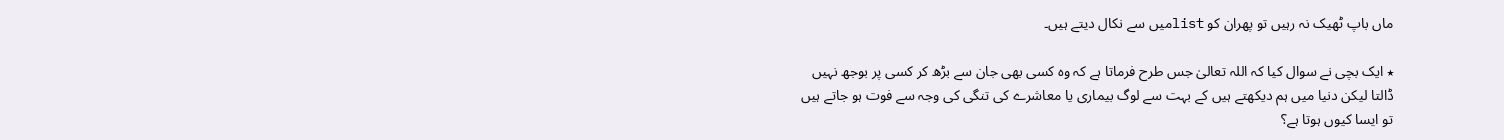ماں باپ ٹھیک نہ رہیں تو پھران کو listمیں سے نکال دیتے ہیں۔

٭ ایک بچی نے سوال کیا کہ اللہ تعالیٰ جس طرح فرماتا ہے کہ وہ کسی بھی جان سے بڑھ کر کسی پر بوجھ نہیں ڈالتا لیکن دنیا میں ہم دیکھتے ہیں کے بہت سے لوگ بیماری یا معاشرے کی تنگی کی وجہ سے فوت ہو جاتے ہیں تو ایسا کیوں ہوتا ہے؟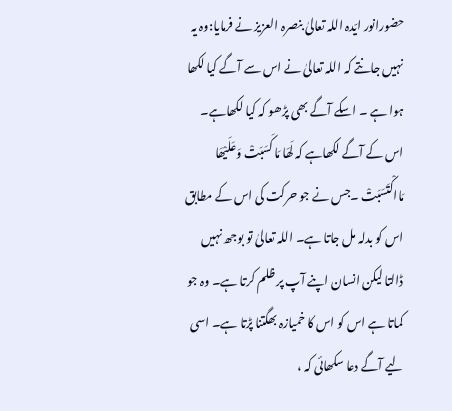حضورانور ایّدہ اللہ تعالیٰ بنصرہ العزیز نے فرمایا:وہ یہ نہیں جانتے کہ اللہ تعالیٰ نے اس سے آگے کیا لکھا ہوا ہے ۔ اسکے آگے بھی پڑھو کہ کیا لکھاہے۔ اس کے آگے لکھاہے کہ لَھَا مَا کَسَبَتْ وَعَلَیْھَا مَااکْتَسَبَتْ ۔جس نے جو حرکت کی اس کے مطابق اس کو بدلہ مل جاتا ہے۔ اللہ تعالیٰ تو بوجھ نہیں ڈالتا لیکن انسان اپنے آپ پر ظلم کرتا ہے۔ وہ جو کماتا ہے اس کو اس کا خمیازہ بھگتنا پڑتا ہے۔ اسی لیے آگے دعا سکھائی کہ ،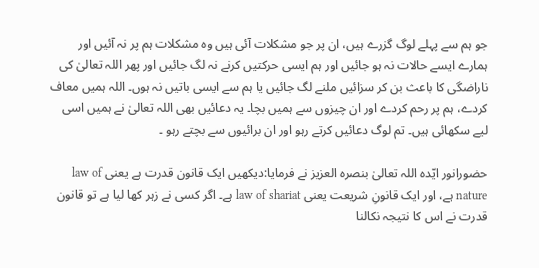جو ہم سے پہلے لوگ گزرے ہیں، ان پر جو مشکلات آئی ہیں وہ مشکلات ہم پر نہ آئیں اور ہمارے ایسے حالات نہ ہو جائیں اور ہم ایسی حرکتیں کرنے نہ لگ جائیں اور پھر اللہ تعالیٰ کی ناراضگی کا باعث بن کر سزائیں ملنے لگ جائیں یا ہم سے ایسی باتیں نہ ہوں۔ اللہ ہمیں معاف کردے، ہم پر رحم کردے اور ان چیزوں سے ہمیں بچا۔ یہ دعائیں بھی اللہ تعالیٰ نے ہمیں اسی لیے سکھائی ہیں۔ تم لوگ دعائیں کرتے رہو اور ان برائیوں سے بچتے رہو ۔

حضورانور ایّدہ اللہ تعالیٰ بنصرہ العزیز نے فرمایا:دیکھیں ایک قانون قدرت ہے یعنی law of nature ہے، اور ایک قانونِ شریعت یعنی law of shariat ہے۔ اگر کسی نے زہر کھا لیا ہے تو قانون قدرت نے اس کا نتیجہ نکالنا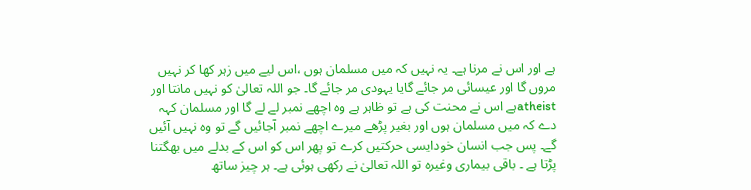ہے اور اس نے مرنا ہے۔ یہ نہیں کہ میں مسلمان ہوں ،اس لیے میں زہر کھا کر نہیں مروں گا اور عیسائی مر جائے گایا یہودی مر جائے گا۔ جو اللہ تعالیٰ کو نہیں مانتا اور atheistہے اس نے محنت کی ہے تو ظاہر ہے وہ اچھے نمبر لے لے گا اور مسلمان کہہ دے کہ میں مسلمان ہوں اور بغیر پڑھے میرے اچھے نمبر آجائیں گے تو وہ نہیں آئیں گے۔ پس جب انسان خودایسی حرکتیں کرے تو پھر اس کو اس کے بدلے میں بھگتنا پڑتا ہے ۔ باقی بیماری وغیرہ تو اللہ تعالیٰ نے رکھی ہوئی ہے۔ ہر چیز ساتھ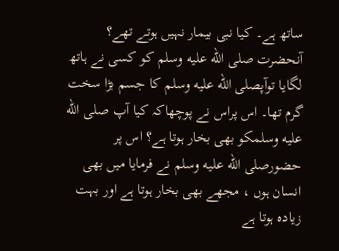ساتھ ہے۔ کیا نبی بیمار نہیں ہوتے تھے؟ آنحضرت صلى الله عليه وسلم کو کسی نے ہاتھ لگایا توآپصلى الله عليه وسلم کا جسم بڑا سخت گرم تھا۔ اس پراس نے پوچھاکہ کیا آپ صلى الله عليه وسلمکو بھی بخار ہوتا ہے؟ اس پر حضورصلى الله عليه وسلم نے فرمایا میں بھی انسان ہوں ، مجھے بھی بخار ہوتا ہے اور بہت زیادہ ہوتا ہے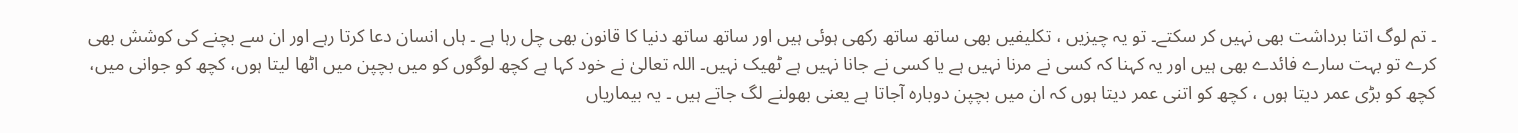۔ تم لوگ اتنا برداشت بھی نہیں کر سکتے۔ تو یہ چیزیں ، تکلیفیں بھی ساتھ ساتھ رکھی ہوئی ہیں اور ساتھ ساتھ دنیا کا قانون بھی چل رہا ہے ۔ ہاں انسان دعا کرتا رہے اور ان سے بچنے کی کوشش بھی کرے تو بہت سارے فائدے بھی ہیں اور یہ کہنا کہ کسی نے مرنا نہیں ہے یا کسی نے جانا نہیں ہے ٹھیک نہیں۔ اللہ تعالیٰ نے خود کہا ہے کچھ لوگوں کو میں بچپن میں اٹھا لیتا ہوں، کچھ کو جوانی میں، کچھ کو بڑی عمر دیتا ہوں ، کچھ کو اتنی عمر دیتا ہوں کہ ان میں بچپن دوبارہ آجاتا ہے یعنی بھولنے لگ جاتے ہیں ۔ یہ بیماریاں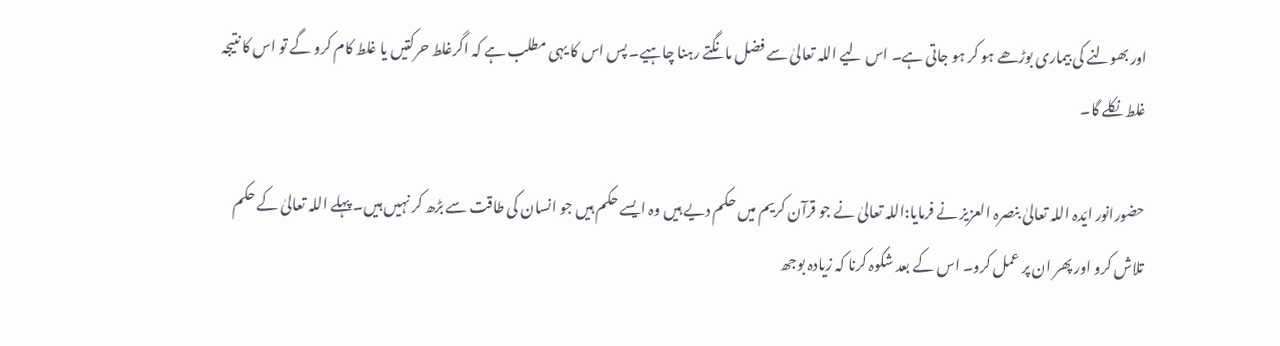اور بھولنے کی بیماری بوڑھے ہو کر ہو جاتی ہے۔ اس لیے اللہ تعالیٰ سے فضل مانگتے رہنا چاہیے۔ پس اس کا یہی مطلب ہے کہ اگرغلط حرکتیں یا غلط کام کرو گے تو اس کا نتیجہ غلط نکلے گا۔

حضورانور ایّدہ اللہ تعالیٰ بنصرہ العزیز نے فرمایا:اللہ تعالیٰ نے جو قرآن کریم میں حکم دیے ہیں وہ ایسے حکم ہیں جو انسان کی طاقت سے بڑھ کر نہیں ہیں۔ پہلے اللہ تعالیٰ کے حکم تلاش کرو اور پھر ان پر عمل کرو۔ اس کے بعد شکوہ کرنا کہ زیادہ بوجھ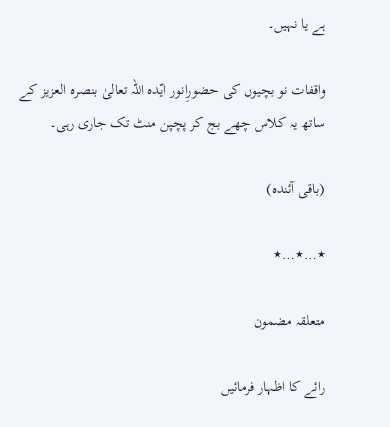ہے یا نہیں۔

واقفات نو بچیوں کی حضورِانور ایّدہ اللہ تعالیٰ بنصرہ العزیز کے ساتھ یہ کلاس چھے بج کر پچپن منٹ تک جاری رہی۔

(باقی آئندہ)

٭…٭…٭

متعلقہ مضمون

رائے کا اظہار فرمائیں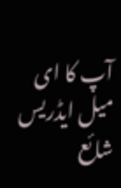آپ کا ای میل ایڈریس شائع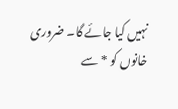نہیں کیا جائے گا۔ ضروری خانوں کو * سے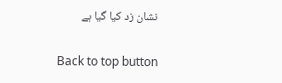نشان زد کیا گیا ہے

Back to top button